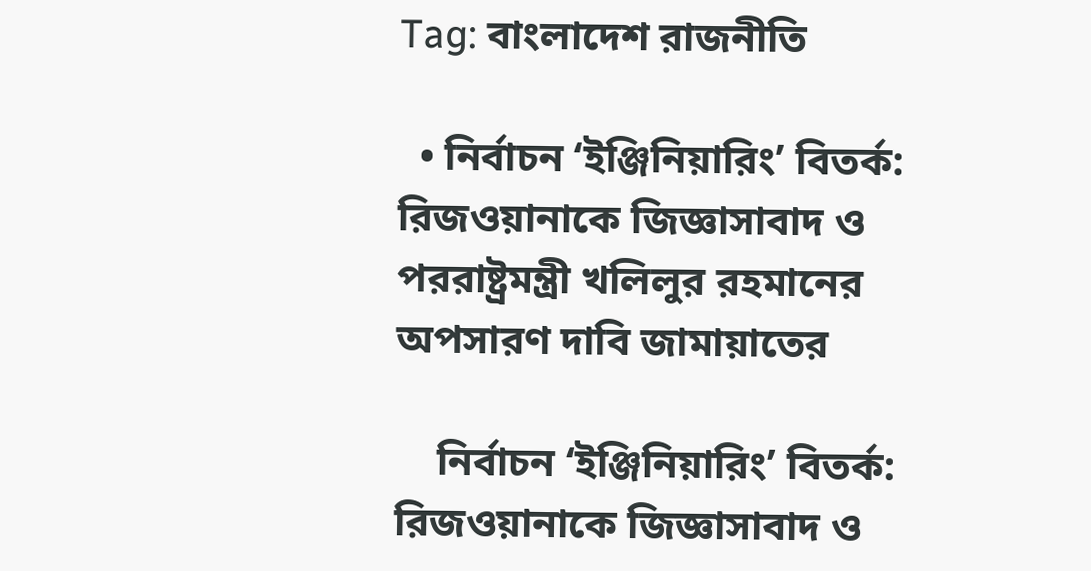Tag: বাংলাদেশ রাজনীতি

  • নির্বাচন ‘ইঞ্জিনিয়ারিং’ বিতর্ক: রিজওয়ানাকে জিজ্ঞাসাবাদ ও পররাষ্ট্রমন্ত্রী খলিলুর রহমানের অপসারণ দাবি জামায়াতের

    নির্বাচন ‘ইঞ্জিনিয়ারিং’ বিতর্ক: রিজওয়ানাকে জিজ্ঞাসাবাদ ও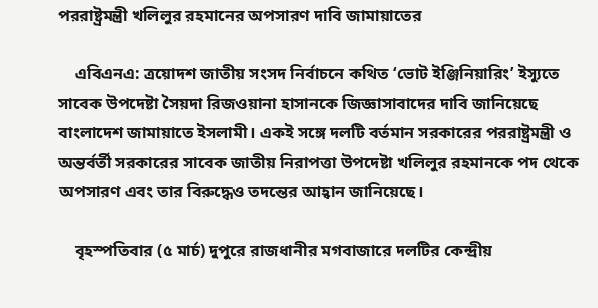পররাষ্ট্রমন্ত্রী খলিলুর রহমানের অপসারণ দাবি জামায়াতের

    এবিএনএ: ত্রয়োদশ জাতীয় সংসদ নির্বাচনে কথিত ‘ভোট ইঞ্জিনিয়ারিং’ ইস্যুতে সাবেক উপদেষ্টা সৈয়দা রিজওয়ানা হাসানকে জিজ্ঞাসাবাদের দাবি জানিয়েছে বাংলাদেশ জামায়াতে ইসলামী। একই সঙ্গে দলটি বর্তমান সরকারের পররাষ্ট্রমন্ত্রী ও অন্তর্বর্তী সরকারের সাবেক জাতীয় নিরাপত্তা উপদেষ্টা খলিলুর রহমানকে পদ থেকে অপসারণ এবং তার বিরুদ্ধেও তদন্তের আহ্বান জানিয়েছে।

    বৃহস্পতিবার (৫ মার্চ) দুপুরে রাজধানীর মগবাজারে দলটির কেন্দ্রীয়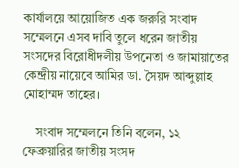কার্যালয়ে আয়োজিত এক জরুরি সংবাদ সম্মেলনে এসব দাবি তুলে ধরেন জাতীয় সংসদের বিরোধীদলীয় উপনেতা ও জামায়াতের কেন্দ্রীয় নায়েবে আমির ডা. সৈয়দ আব্দুল্লাহ মোহাম্মদ তাহের।

    সংবাদ সম্মেলনে তিনি বলেন, ১২ ফেব্রুয়ারির জাতীয় সংসদ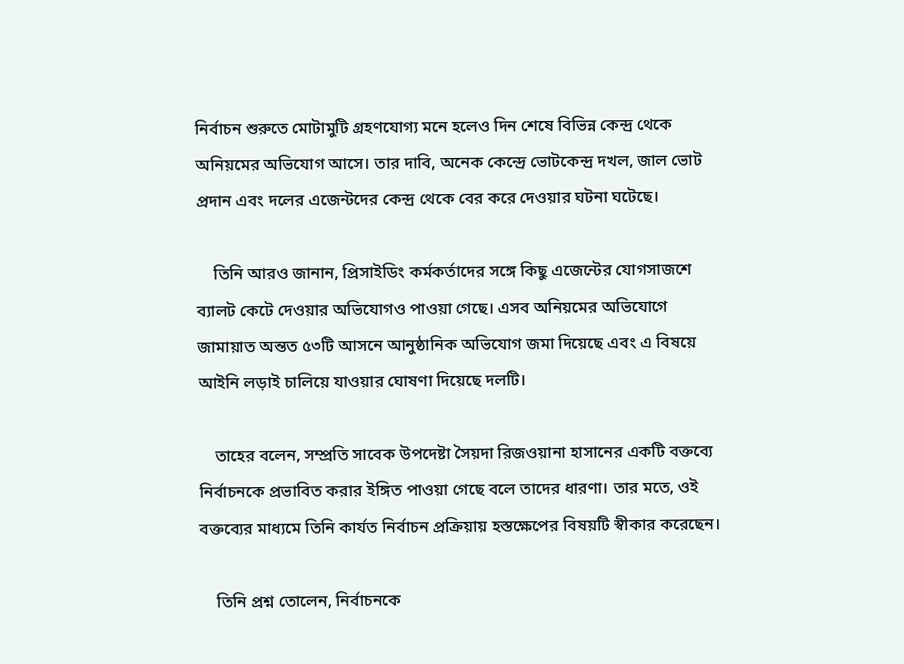নির্বাচন শুরুতে মোটামুটি গ্রহণযোগ্য মনে হলেও দিন শেষে বিভিন্ন কেন্দ্র থেকে অনিয়মের অভিযোগ আসে। তার দাবি, অনেক কেন্দ্রে ভোটকেন্দ্র দখল, জাল ভোট প্রদান এবং দলের এজেন্টদের কেন্দ্র থেকে বের করে দেওয়ার ঘটনা ঘটেছে।

    তিনি আরও জানান, প্রিসাইডিং কর্মকর্তাদের সঙ্গে কিছু এজেন্টের যোগসাজশে ব্যালট কেটে দেওয়ার অভিযোগও পাওয়া গেছে। এসব অনিয়মের অভিযোগে জামায়াত অন্তত ৫৩টি আসনে আনুষ্ঠানিক অভিযোগ জমা দিয়েছে এবং এ বিষয়ে আইনি লড়াই চালিয়ে যাওয়ার ঘোষণা দিয়েছে দলটি।

    তাহের বলেন, সম্প্রতি সাবেক উপদেষ্টা সৈয়দা রিজওয়ানা হাসানের একটি বক্তব্যে নির্বাচনকে প্রভাবিত করার ইঙ্গিত পাওয়া গেছে বলে তাদের ধারণা। তার মতে, ওই বক্তব্যের মাধ্যমে তিনি কার্যত নির্বাচন প্রক্রিয়ায় হস্তক্ষেপের বিষয়টি স্বীকার করেছেন।

    তিনি প্রশ্ন তোলেন, নির্বাচনকে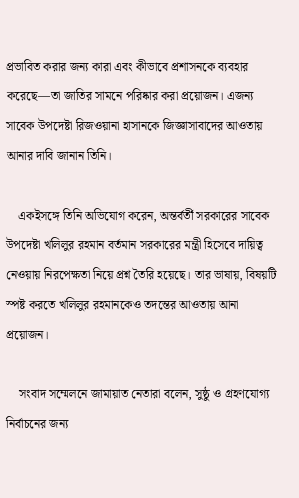প্রভাবিত করার জন্য কারা এবং কীভাবে প্রশাসনকে ব্যবহার করেছে—তা জাতির সামনে পরিষ্কার করা প্রয়োজন। এজন্য সাবেক উপদেষ্টা রিজওয়ানা হাসানকে জিজ্ঞাসাবাদের আওতায় আনার দাবি জানান তিনি।

    একইসঙ্গে তিনি অভিযোগ করেন, অন্তর্বর্তী সরকারের সাবেক উপদেষ্টা খলিলুর রহমান বর্তমান সরকারের মন্ত্রী হিসেবে দায়িত্ব নেওয়ায় নিরপেক্ষতা নিয়ে প্রশ্ন তৈরি হয়েছে। তার ভাষায়, বিষয়টি স্পষ্ট করতে খলিলুর রহমানকেও তদন্তের আওতায় আনা প্রয়োজন।

    সংবাদ সম্মেলনে জামায়াত নেতারা বলেন, সুষ্ঠু ও গ্রহণযোগ্য নির্বাচনের জন্য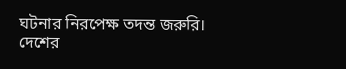ঘটনার নিরপেক্ষ তদন্ত জরুরি। দেশের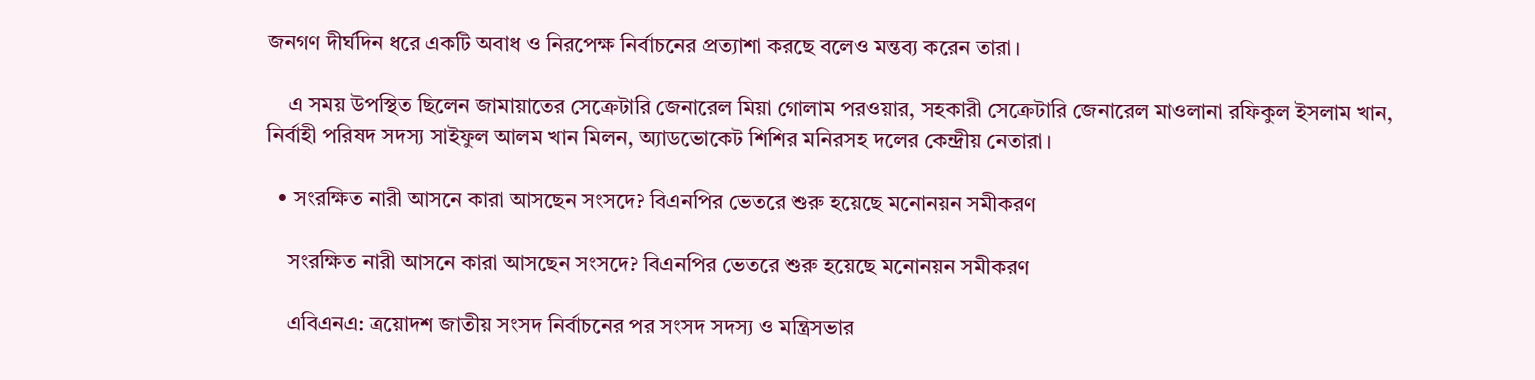জনগণ দীর্ঘদিন ধরে একটি অবাধ ও নিরপেক্ষ নির্বাচনের প্রত্যাশা করছে বলেও মন্তব্য করেন তারা।

    এ সময় উপস্থিত ছিলেন জামায়াতের সেক্রেটারি জেনারেল মিয়া গোলাম পরওয়ার, সহকারী সেক্রেটারি জেনারেল মাওলানা রফিকুল ইসলাম খান, নির্বাহী পরিষদ সদস্য সাইফুল আলম খান মিলন, অ্যাডভোকেট শিশির মনিরসহ দলের কেন্দ্রীয় নেতারা।

  • সংরক্ষিত নারী আসনে কারা আসছেন সংসদে? বিএনপির ভেতরে শুরু হয়েছে মনোনয়ন সমীকরণ

    সংরক্ষিত নারী আসনে কারা আসছেন সংসদে? বিএনপির ভেতরে শুরু হয়েছে মনোনয়ন সমীকরণ

    এবিএনএ: ত্রয়োদশ জাতীয় সংসদ নির্বাচনের পর সংসদ সদস্য ও মন্ত্রিসভার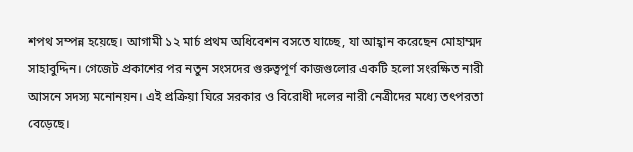শপথ সম্পন্ন হয়েছে। আগামী ১২ মার্চ প্রথম অধিবেশন বসতে যাচ্ছে, যা আহ্বান করেছেন মোহাম্মদ সাহাবুদ্দিন। গেজেট প্রকাশের পর নতুন সংসদের গুরুত্বপূর্ণ কাজগুলোর একটি হলো সংরক্ষিত নারী আসনে সদস্য মনোনয়ন। এই প্রক্রিয়া ঘিরে সরকার ও বিরোধী দলের নারী নেত্রীদের মধ্যে তৎপরতা বেড়েছে।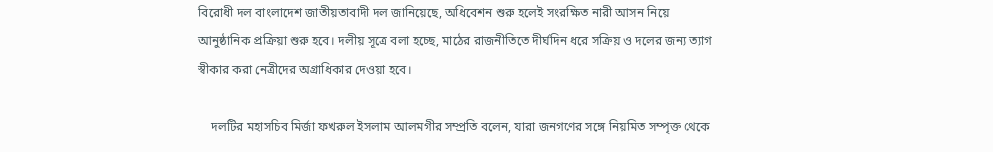বিরোধী দল বাংলাদেশ জাতীয়তাবাদী দল জানিয়েছে, অধিবেশন শুরু হলেই সংরক্ষিত নারী আসন নিয়ে আনুষ্ঠানিক প্রক্রিয়া শুরু হবে। দলীয় সূত্রে বলা হচ্ছে, মাঠের রাজনীতিতে দীর্ঘদিন ধরে সক্রিয় ও দলের জন্য ত্যাগ স্বীকার করা নেত্রীদের অগ্রাধিকার দেওয়া হবে।

    দলটির মহাসচিব মির্জা ফখরুল ইসলাম আলমগীর সম্প্রতি বলেন, যারা জনগণের সঙ্গে নিয়মিত সম্পৃক্ত থেকে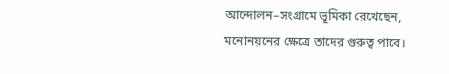আন্দোলন–সংগ্রামে ভূমিকা রেখেছেন, মনোনয়নের ক্ষেত্রে তাদের গুরুত্ব পাবে।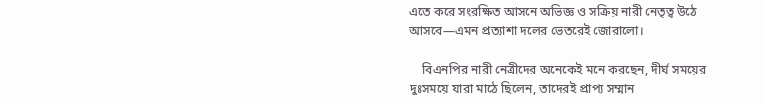এতে করে সংরক্ষিত আসনে অভিজ্ঞ ও সক্রিয় নারী নেতৃত্ব উঠে আসবে—এমন প্রত্যাশা দলের ভেতরেই জোরালো।

    বিএনপির নারী নেত্রীদের অনেকেই মনে করছেন, দীর্ঘ সময়ের দুঃসময়ে যারা মাঠে ছিলেন, তাদেরই প্রাপ্য সম্মান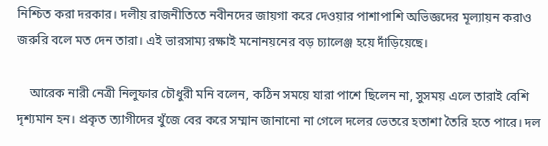নিশ্চিত করা দরকার। দলীয় রাজনীতিতে নবীনদের জায়গা করে দেওয়ার পাশাপাশি অভিজ্ঞদের মূল্যায়ন করাও জরুরি বলে মত দেন তারা। এই ভারসাম্য রক্ষাই মনোনয়নের বড় চ্যালেঞ্জ হয়ে দাঁড়িয়েছে।

    আরেক নারী নেত্রী নিলুফার চৌধুরী মনি বলেন, কঠিন সময়ে যারা পাশে ছিলেন না, সুসময় এলে তারাই বেশি দৃশ্যমান হন। প্রকৃত ত্যাগীদের খুঁজে বের করে সম্মান জানানো না গেলে দলের ভেতরে হতাশা তৈরি হতে পারে। দল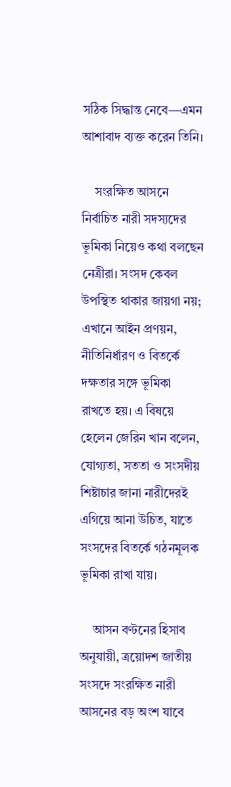সঠিক সিদ্ধান্ত নেবে—এমন আশাবাদ ব্যক্ত করেন তিনি।

    সংরক্ষিত আসনে নির্বাচিত নারী সদস্যদের ভূমিকা নিয়েও কথা বলছেন নেত্রীরা। সংসদ কেবল উপস্থিত থাকার জায়গা নয়; এখানে আইন প্রণয়ন, নীতিনির্ধারণ ও বিতর্কে দক্ষতার সঙ্গে ভূমিকা রাখতে হয়। এ বিষয়ে হেলেন জেরিন খান বলেন, যোগ্যতা, সততা ও সংসদীয় শিষ্টাচার জানা নারীদেরই এগিয়ে আনা উচিত, যাতে সংসদের বিতর্কে গঠনমূলক ভূমিকা রাখা যায়।

    আসন বণ্টনের হিসাব অনুযায়ী, ত্রয়োদশ জাতীয় সংসদে সংরক্ষিত নারী আসনের বড় অংশ যাবে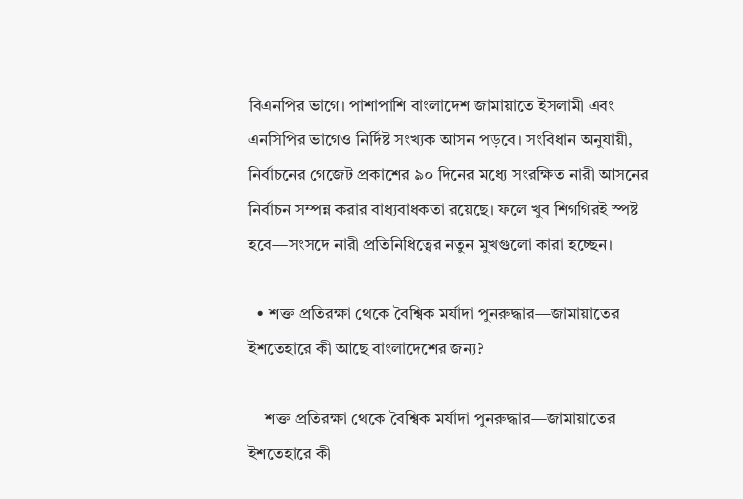বিএনপির ভাগে। পাশাপাশি বাংলাদেশ জামায়াতে ইসলামী এবং এনসিপির ভাগেও নির্দিষ্ট সংখ্যক আসন পড়বে। সংবিধান অনুযায়ী, নির্বাচনের গেজেট প্রকাশের ৯০ দিনের মধ্যে সংরক্ষিত নারী আসনের নির্বাচন সম্পন্ন করার বাধ্যবাধকতা রয়েছে। ফলে খুব শিগগিরই স্পষ্ট হবে—সংসদে নারী প্রতিনিধিত্বের নতুন মুখগুলো কারা হচ্ছেন।

  • শক্ত প্রতিরক্ষা থেকে বৈশ্বিক মর্যাদা পুনরুদ্ধার—জামায়াতের ইশতেহারে কী আছে বাংলাদেশের জন্য?

    শক্ত প্রতিরক্ষা থেকে বৈশ্বিক মর্যাদা পুনরুদ্ধার—জামায়াতের ইশতেহারে কী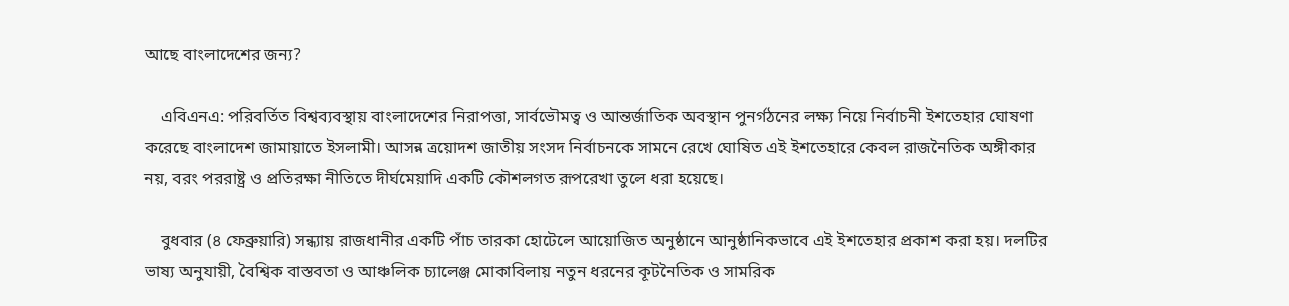আছে বাংলাদেশের জন্য?

    এবিএনএ: পরিবর্তিত বিশ্বব্যবস্থায় বাংলাদেশের নিরাপত্তা, সার্বভৌমত্ব ও আন্তর্জাতিক অবস্থান পুনর্গঠনের লক্ষ্য নিয়ে নির্বাচনী ইশতেহার ঘোষণা করেছে বাংলাদেশ জামায়াতে ইসলামী। আসন্ন ত্রয়োদশ জাতীয় সংসদ নির্বাচনকে সামনে রেখে ঘোষিত এই ইশতেহারে কেবল রাজনৈতিক অঙ্গীকার নয়, বরং পররাষ্ট্র ও প্রতিরক্ষা নীতিতে দীর্ঘমেয়াদি একটি কৌশলগত রূপরেখা তুলে ধরা হয়েছে।

    বুধবার (৪ ফেব্রুয়ারি) সন্ধ্যায় রাজধানীর একটি পাঁচ তারকা হোটেলে আয়োজিত অনুষ্ঠানে আনুষ্ঠানিকভাবে এই ইশতেহার প্রকাশ করা হয়। দলটির ভাষ্য অনুযায়ী, বৈশ্বিক বাস্তবতা ও আঞ্চলিক চ্যালেঞ্জ মোকাবিলায় নতুন ধরনের কূটনৈতিক ও সামরিক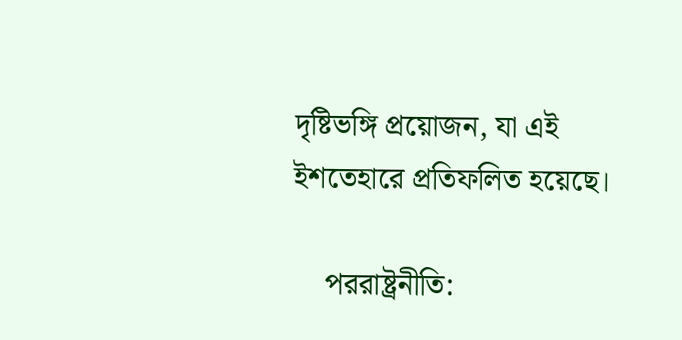দৃষ্টিভঙ্গি প্রয়োজন, যা এই ইশতেহারে প্রতিফলিত হয়েছে।

    পররাষ্ট্রনীতি: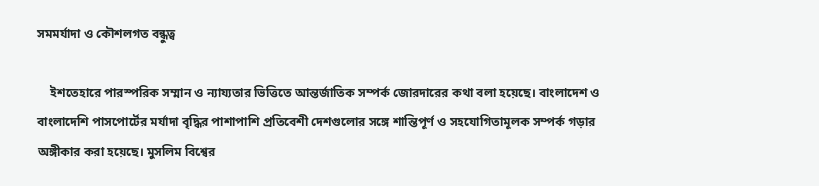সমমর্যাদা ও কৌশলগত বন্ধুত্ব

    ইশতেহারে পারস্পরিক সম্মান ও ন্যায্যতার ভিত্তিতে আন্তর্জাতিক সম্পর্ক জোরদারের কথা বলা হয়েছে। বাংলাদেশ ও বাংলাদেশি পাসপোর্টের মর্যাদা বৃদ্ধির পাশাপাশি প্রতিবেশী দেশগুলোর সঙ্গে শান্তিপূর্ণ ও সহযোগিতামূলক সম্পর্ক গড়ার অঙ্গীকার করা হয়েছে। মুসলিম বিশ্বের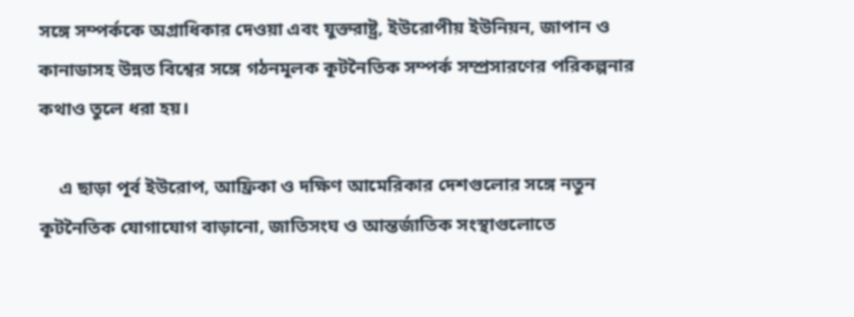সঙ্গে সম্পর্ককে অগ্রাধিকার দেওয়া এবং যুক্তরাষ্ট্র, ইউরোপীয় ইউনিয়ন, জাপান ও কানাডাসহ উন্নত বিশ্বের সঙ্গে গঠনমূলক কূটনৈতিক সম্পর্ক সম্প্রসারণের পরিকল্পনার কথাও তুলে ধরা হয়।

    এ ছাড়া পূর্ব ইউরোপ, আফ্রিকা ও দক্ষিণ আমেরিকার দেশগুলোর সঙ্গে নতুন কূটনৈতিক যোগাযোগ বাড়ানো, জাতিসংঘ ও আন্তর্জাতিক সংস্থাগুলোতে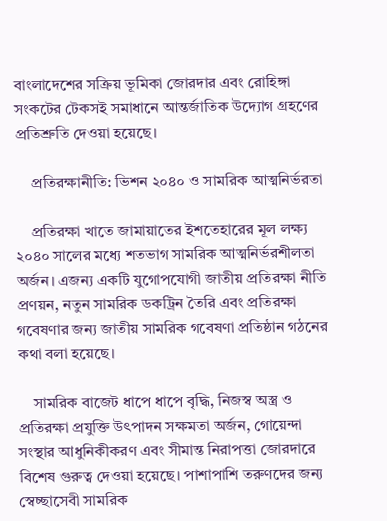বাংলাদেশের সক্রিয় ভূমিকা জোরদার এবং রোহিঙ্গা সংকটের টেকসই সমাধানে আন্তর্জাতিক উদ্যোগ গ্রহণের প্রতিশ্রুতি দেওয়া হয়েছে।

    প্রতিরক্ষানীতি: ভিশন ২০৪০ ও সামরিক আত্মনির্ভরতা

    প্রতিরক্ষা খাতে জামায়াতের ইশতেহারের মূল লক্ষ্য ২০৪০ সালের মধ্যে শতভাগ সামরিক আত্মনির্ভরশীলতা অর্জন। এজন্য একটি যুগোপযোগী জাতীয় প্রতিরক্ষা নীতি প্রণয়ন, নতুন সামরিক ডকট্রিন তৈরি এবং প্রতিরক্ষা গবেষণার জন্য জাতীয় সামরিক গবেষণা প্রতিষ্ঠান গঠনের কথা বলা হয়েছে।

    সামরিক বাজেট ধাপে ধাপে বৃদ্ধি, নিজস্ব অস্ত্র ও প্রতিরক্ষা প্রযুক্তি উৎপাদন সক্ষমতা অর্জন, গোয়েন্দা সংস্থার আধুনিকীকরণ এবং সীমান্ত নিরাপত্তা জোরদারে বিশেষ গুরুত্ব দেওয়া হয়েছে। পাশাপাশি তরুণদের জন্য স্বেচ্ছাসেবী সামরিক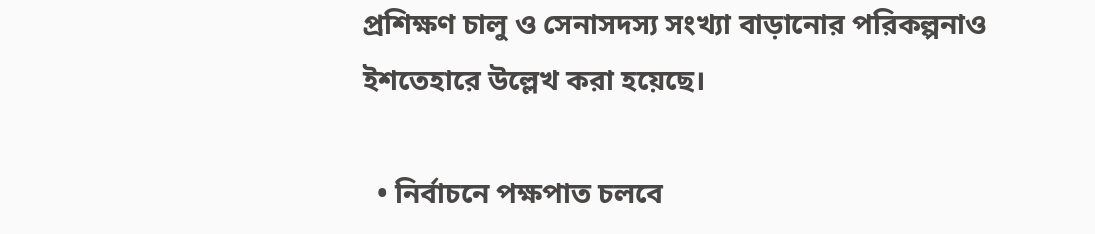প্রশিক্ষণ চালু ও সেনাসদস্য সংখ্যা বাড়ানোর পরিকল্পনাও ইশতেহারে উল্লেখ করা হয়েছে।

  • নির্বাচনে পক্ষপাত চলবে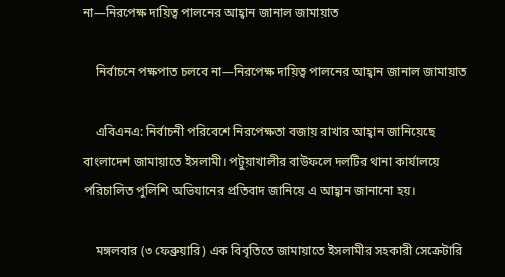না—নিরপেক্ষ দায়িত্ব পালনের আহ্বান জানাল জামায়াত

    নির্বাচনে পক্ষপাত চলবে না—নিরপেক্ষ দায়িত্ব পালনের আহ্বান জানাল জামায়াত

    এবিএনএ: নির্বাচনী পরিবেশে নিরপেক্ষতা বজায় রাখার আহ্বান জানিয়েছে বাংলাদেশ জামায়াতে ইসলামী। পটুয়াখালীর বাউফলে দলটির থানা কার্যালয়ে পরিচালিত পুলিশি অভিযানের প্রতিবাদ জানিয়ে এ আহ্বান জানানো হয়।

    মঙ্গলবার (৩ ফেব্রুয়ারি) এক বিবৃতিতে জামায়াতে ইসলামীর সহকারী সেক্রেটারি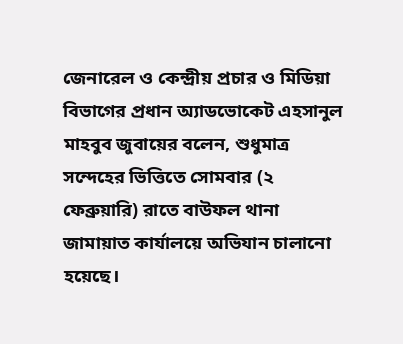জেনারেল ও কেন্দ্রীয় প্রচার ও মিডিয়া বিভাগের প্রধান অ্যাডভোকেট এহসানুল মাহবুব জুবায়ের বলেন, শুধুমাত্র সন্দেহের ভিত্তিতে সোমবার (২ ফেব্রুয়ারি) রাতে বাউফল থানা জামায়াত কার্যালয়ে অভিযান চালানো হয়েছে।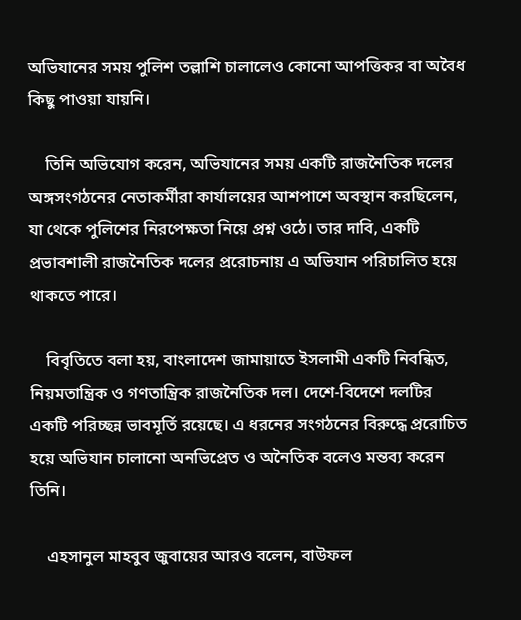অভিযানের সময় পুলিশ তল্লাশি চালালেও কোনো আপত্তিকর বা অবৈধ কিছু পাওয়া যায়নি।

    তিনি অভিযোগ করেন, অভিযানের সময় একটি রাজনৈতিক দলের অঙ্গসংগঠনের নেতাকর্মীরা কার্যালয়ের আশপাশে অবস্থান করছিলেন, যা থেকে পুলিশের নিরপেক্ষতা নিয়ে প্রশ্ন ওঠে। তার দাবি, একটি প্রভাবশালী রাজনৈতিক দলের প্ররোচনায় এ অভিযান পরিচালিত হয়ে থাকতে পারে।

    বিবৃতিতে বলা হয়, বাংলাদেশ জামায়াতে ইসলামী একটি নিবন্ধিত, নিয়মতান্ত্রিক ও গণতান্ত্রিক রাজনৈতিক দল। দেশে-বিদেশে দলটির একটি পরিচ্ছন্ন ভাবমূর্তি রয়েছে। এ ধরনের সংগঠনের বিরুদ্ধে প্ররোচিত হয়ে অভিযান চালানো অনভিপ্রেত ও অনৈতিক বলেও মন্তব্য করেন তিনি।

    এহসানুল মাহবুব জুবায়ের আরও বলেন, বাউফল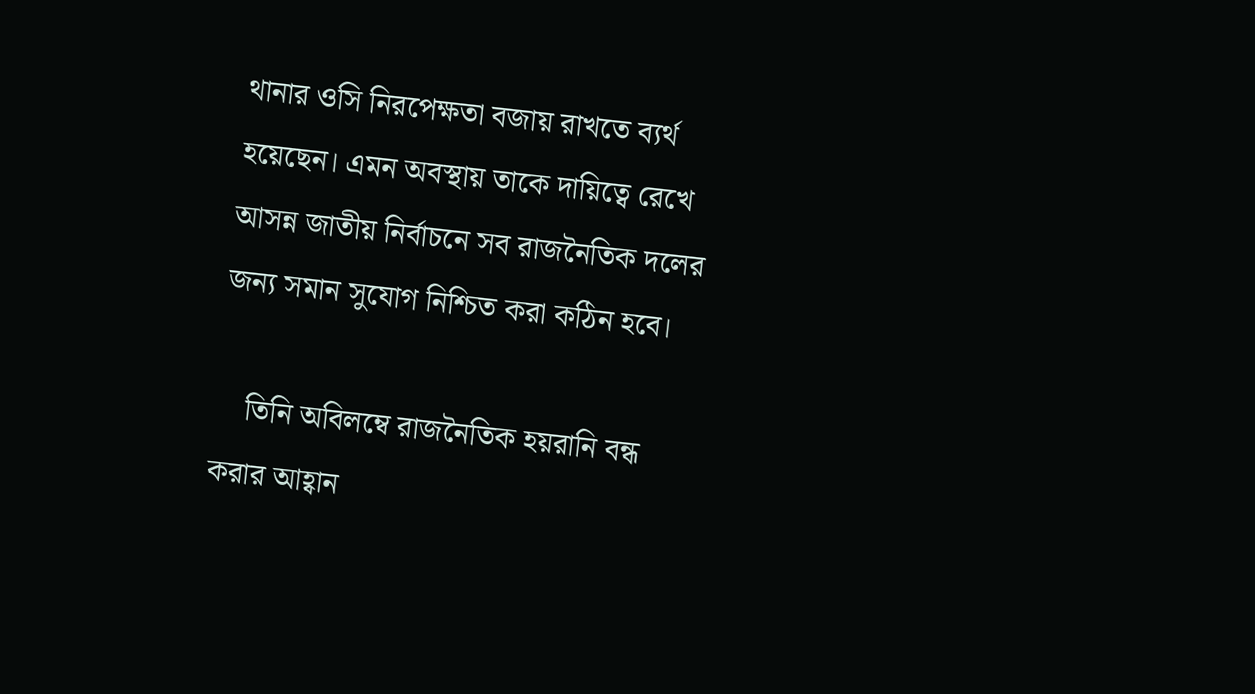থানার ওসি নিরপেক্ষতা বজায় রাখতে ব্যর্থ হয়েছেন। এমন অবস্থায় তাকে দায়িত্বে রেখে আসন্ন জাতীয় নির্বাচনে সব রাজনৈতিক দলের জন্য সমান সুযোগ নিশ্চিত করা কঠিন হবে।

    তিনি অবিলম্বে রাজনৈতিক হয়রানি বন্ধ করার আহ্বান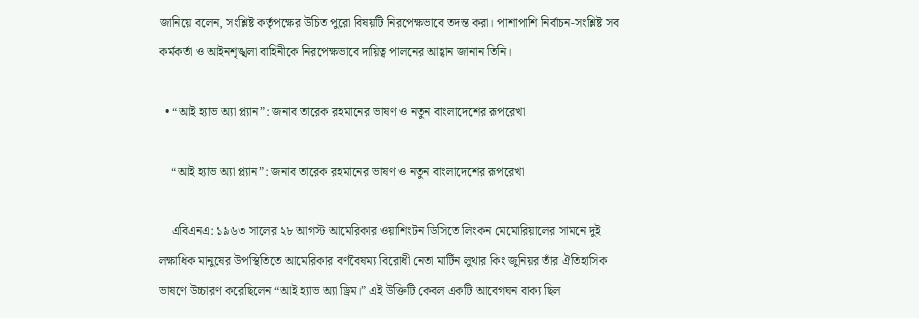জানিয়ে বলেন, সংশ্লিষ্ট কর্তৃপক্ষের উচিত পুরো বিষয়টি নিরপেক্ষভাবে তদন্ত করা। পাশাপাশি নির্বাচন-সংশ্লিষ্ট সব কর্মকর্তা ও আইনশৃঙ্খলা বাহিনীকে নিরপেক্ষভাবে দায়িত্ব পালনের আহ্বান জানান তিনি।

  • “আই হ্যাভ অ্যা প্ল্যান”: জনাব তারেক রহমানের ভাষণ ও নতুন বাংলাদেশের রূপরেখা

    “আই হ্যাভ অ্যা প্ল্যান”: জনাব তারেক রহমানের ভাষণ ও নতুন বাংলাদেশের রূপরেখা

    এবিএনএ: ১৯৬৩ সালের ২৮ আগস্ট আমেরিকার ওয়াশিংটন ডিসিতে লিংকন মেমোরিয়ালের সামনে দুই লক্ষাধিক মানুষের উপস্থিতিতে আমেরিকার বর্ণবৈষম্য বিরোধী নেতা মার্টিন লুথার কিং জুনিয়র তাঁর ঐতিহাসিক ভাষণে উচ্চারণ করেছিলেন “আই হ্যাভ অ্যা ড্রিম।” এই উক্তিটি কেবল একটি আবেগঘন বাক্য ছিল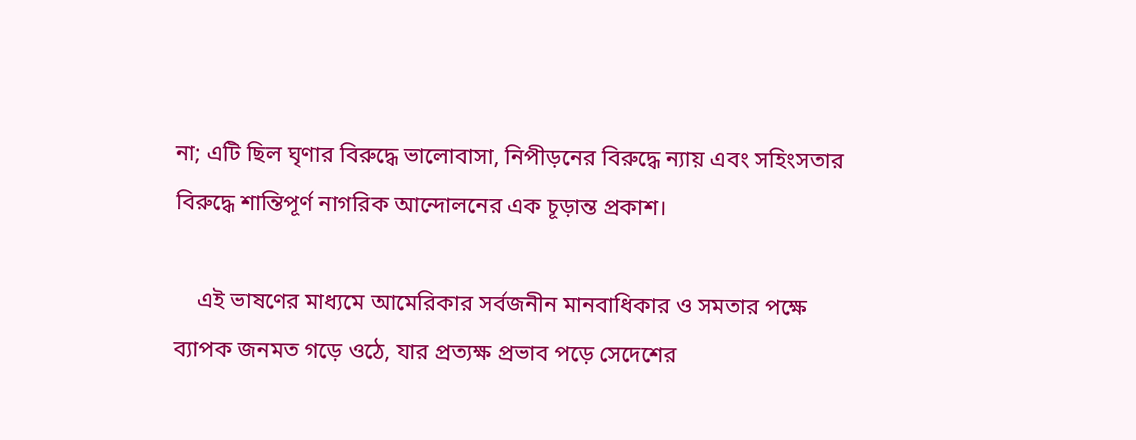না; এটি ছিল ঘৃণার বিরুদ্ধে ভালোবাসা, নিপীড়নের বিরুদ্ধে ন্যায় এবং সহিংসতার বিরুদ্ধে শান্তিপূর্ণ নাগরিক আন্দোলনের এক চূড়ান্ত প্রকাশ।

    এই ভাষণের মাধ্যমে আমেরিকার সর্বজনীন মানবাধিকার ও সমতার পক্ষে ব্যাপক জনমত গড়ে ওঠে, যার প্রত্যক্ষ প্রভাব পড়ে সেদেশের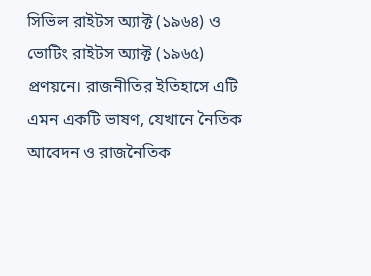সিভিল রাইটস অ্যাক্ট (১৯৬৪) ও ভোটিং রাইটস অ্যাক্ট (১৯৬৫) প্রণয়নে। রাজনীতির ইতিহাসে এটি এমন একটি ভাষণ, যেখানে নৈতিক আবেদন ও রাজনৈতিক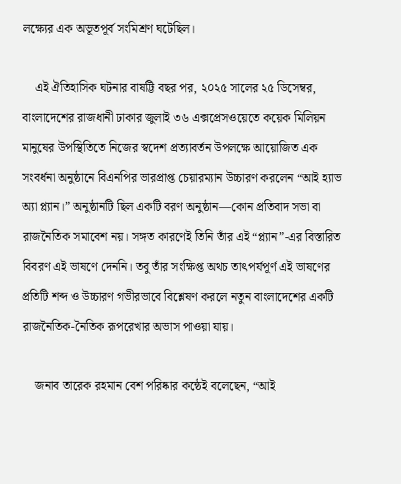লক্ষ্যের এক অভূতপূর্ব সংমিশ্রণ ঘটেছিল।

    এই ঐতিহাসিক ঘটনার বাষট্টি বছর পর, ২০২৫ সালের ২৫ ডিসেম্বর, বাংলাদেশের রাজধানী ঢাকার জুলাই ৩৬ এক্সপ্রেসওয়েতে কয়েক মিলিয়ন মানুষের উপস্থিতিতে নিজের স্বদেশ প্রত্যাবর্তন উপলক্ষে আয়োজিত এক সংবর্ধনা অনুষ্ঠানে বিএনপির ভারপ্রাপ্ত চেয়ারম্যান উচ্চারণ করলেন “আই হ্যাভ অ্যা প্ল্যান।” অনুষ্ঠানটি ছিল একটি বরণ অনুষ্ঠান—কোন প্রতিবাদ সভা বা রাজনৈতিক সমাবেশ নয়। সঙ্গত কারণেই তিনি তাঁর এই “প্ল্যান”-এর বিস্তারিত বিবরণ এই ভাষণে দেননি। তবু তাঁর সংক্ষিপ্ত অথচ তাৎপর্যপূর্ণ এই ভাষণের প্রতিটি শব্দ ও উচ্চারণ গভীরভাবে বিশ্লেষণ করলে নতুন বাংলাদেশের একটি রাজনৈতিক-নৈতিক রূপরেখার অভাস পাওয়া যায়।

    জনাব তারেক রহমান বেশ পরিষ্কার কন্ঠেই বলেছেন, “আই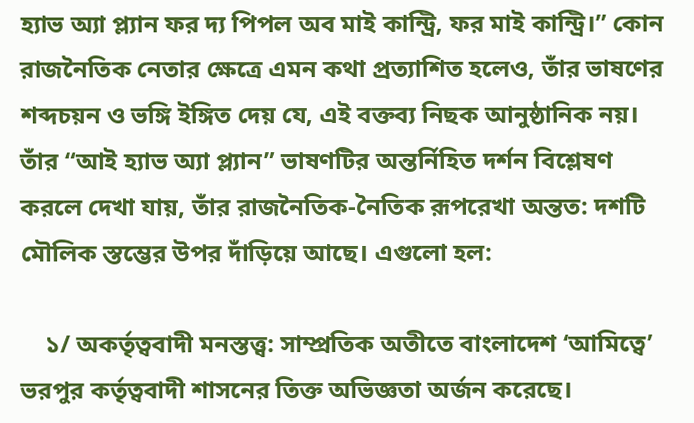হ্যাভ অ্যা প্ল্যান ফর দ্য পিপল অব মাই কান্ট্রি, ফর মাই কান্ট্রি।” কোন রাজনৈতিক নেতার ক্ষেত্রে এমন কথা প্রত্যাশিত হলেও, তাঁর ভাষণের শব্দচয়ন ও ভঙ্গি ইঙ্গিত দেয় যে, এই বক্তব্য নিছক আনুষ্ঠানিক নয়। তাঁর “আই হ্যাভ অ্যা প্ল্যান” ভাষণটির অন্তর্নিহিত দর্শন বিশ্লেষণ করলে দেখা যায়, তাঁর রাজনৈতিক-নৈতিক রূপরেখা অন্তত: দশটি মৌলিক স্তম্ভের উপর দাঁড়িয়ে আছে। এগুলো হল:

    ১/ অকর্তৃত্ববাদী মনস্তত্ত্ব: সাম্প্রতিক অতীতে বাংলাদেশ ‘আমিত্বে’ ভরপুর কর্তৃত্ববাদী শাসনের তিক্ত অভিজ্ঞতা অর্জন করেছে।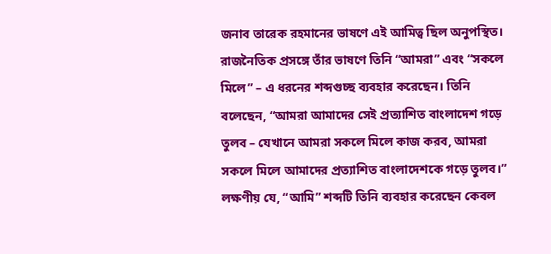জনাব তারেক রহমানের ভাষণে এই আমিত্ব ছিল অনুপস্থিত। রাজনৈতিক প্রসঙ্গে তাঁর ভাষণে তিনি “আমরা” এবং “সকলে মিলে” – এ ধরনের শব্দগুচ্ছ ব্যবহার করেছেন। তিনি বলেছেন, “আমরা আমাদের সেই প্রত্যাশিত বাংলাদেশ গড়ে তুলব – যেখানে আমরা সকলে মিলে কাজ করব, আমরা সকলে মিলে আমাদের প্রত্যাশিত বাংলাদেশকে গড়ে তুলব।” লক্ষণীয় যে, “আমি” শব্দটি তিনি ব্যবহার করেছেন কেবল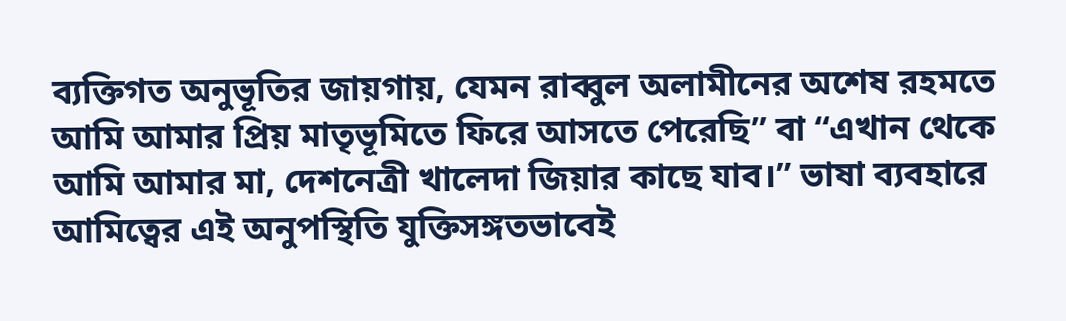ব্যক্তিগত অনুভূতির জায়গায়, যেমন রাব্বুল অলামীনের অশেষ রহমতে আমি আমার প্রিয় মাতৃভূমিতে ফিরে আসতে পেরেছি” বা “এখান থেকে আমি আমার মা, দেশনেত্রী খালেদা জিয়ার কাছে যাব।” ভাষা ব্যবহারে আমিত্বের এই অনুপস্থিতি যুক্তিসঙ্গতভাবেই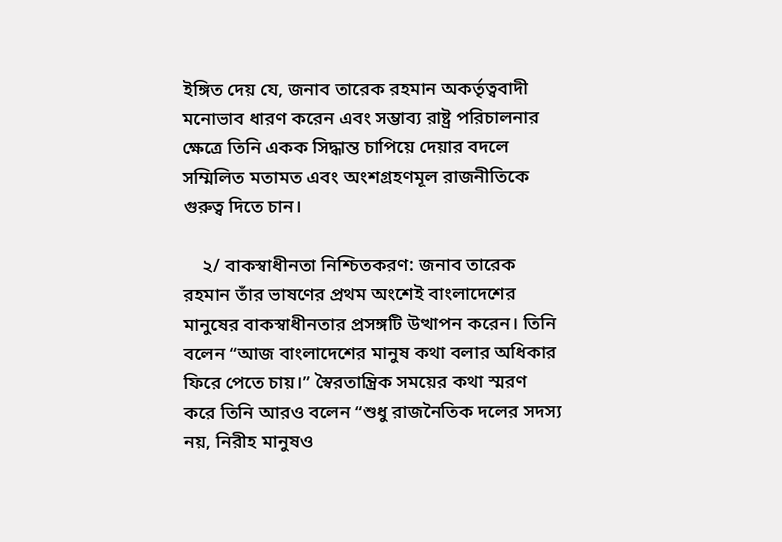ইঙ্গিত দেয় যে, জনাব তারেক রহমান অকর্তৃত্ববাদী মনোভাব ধারণ করেন এবং সম্ভাব্য রাষ্ট্র পরিচালনার ক্ষেত্রে তিনি একক সিদ্ধান্ত চাপিয়ে দেয়ার বদলে সম্মিলিত মতামত এবং অংশগ্রহণমূল রাজনীতিকে গুরুত্ব দিতে চান।

    ২/ বাকস্বাধীনতা নিশ্চিতকরণ: জনাব তারেক রহমান তাঁর ভাষণের প্রথম অংশেই বাংলাদেশের মানুষের বাকস্বাধীনতার প্রসঙ্গটি উত্থাপন করেন। তিনি বলেন “আজ বাংলাদেশের মানুষ কথা বলার অধিকার ফিরে পেতে চায়।” স্বৈরতান্ত্রিক সময়ের কথা স্মরণ করে তিনি আরও বলেন “শুধু রাজনৈতিক দলের সদস্য নয়, নিরীহ মানুষও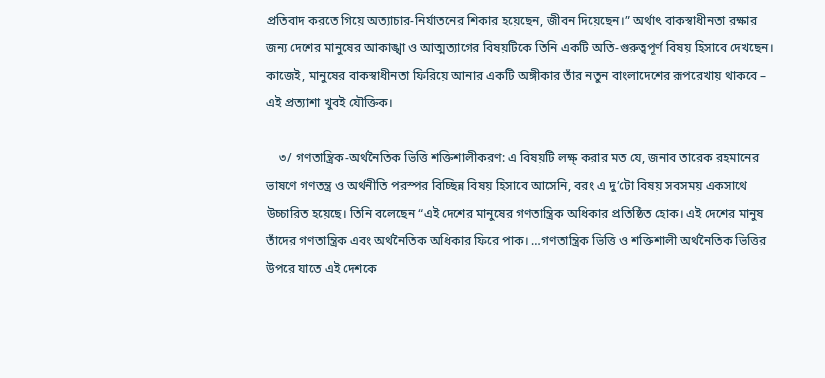প্রতিবাদ করতে গিয়ে অত্যাচার-নির্যাতনের শিকার হয়েছেন, জীবন দিয়েছেন।” অর্থাৎ বাকস্বাধীনতা রক্ষার জন্য দেশের মানুষের আকাঙ্খা ও আত্মত্যাগের বিষয়টিকে তিনি একটি অতি-গুরুত্বপূর্ণ বিষয় হিসাবে দেখছেন। কাজেই, মানুষের বাকস্বাধীনতা ফিরিয়ে আনার একটি অঙ্গীকার তাঁর নতুন বাংলাদেশের রূপরেখায় থাকবে – এই প্রত্যাশা খুবই যৌক্তিক।

    ৩/ গণতান্ত্রিক-অর্থনৈতিক ভিত্তি শক্তিশালীকরণ: এ বিষয়টি লক্ষ্ করার মত যে, জনাব তারেক রহমানের ভাষণে গণতন্ত্র ও অর্থনীতি পরস্পর বিচ্ছিন্ন বিষয় হিসাবে আসেনি, বরং এ দু’টো বিষয় সবসময় একসাথে উচ্চারিত হয়েছে। তিনি বলেছেন “এই দেশের মানুষের গণতান্ত্রিক অধিকার প্রতিষ্ঠিত হোক। এই দেশের মানুষ তাঁদের গণতান্ত্রিক এবং অর্থনৈতিক অধিকার ফিরে পাক। …গণতান্ত্রিক ভিত্তি ও শক্তিশালী অর্থনৈতিক ভিত্তির উপরে যাতে এই দেশকে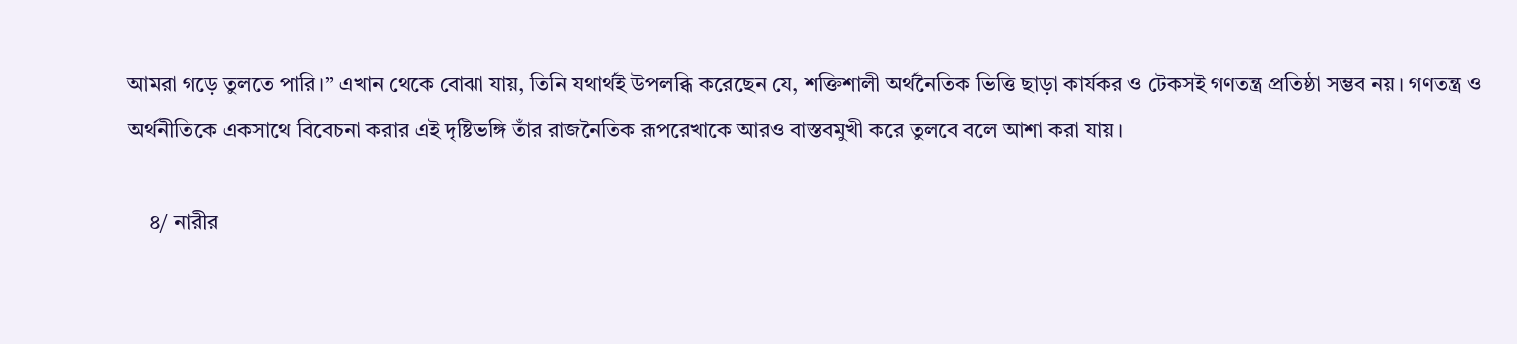আমরা গড়ে তুলতে পারি।” এখান থেকে বোঝা যায়, তিনি যথার্থই উপলব্ধি করেছেন যে, শক্তিশালী অর্থনৈতিক ভিত্তি ছাড়া কার্যকর ও টেকসই গণতন্ত্র প্রতিষ্ঠা সম্ভব নয়। গণতন্ত্র ও অর্থনীতিকে একসাথে বিবেচনা করার এই দৃষ্টিভঙ্গি তাঁর রাজনৈতিক রূপরেখাকে আরও বাস্তবমুখী করে তুলবে বলে আশা করা যায়।

    ৪/ নারীর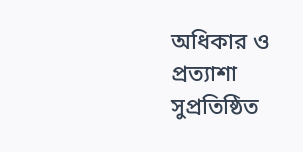অধিকার ও প্রত্যাশা সুপ্রতিষ্ঠিত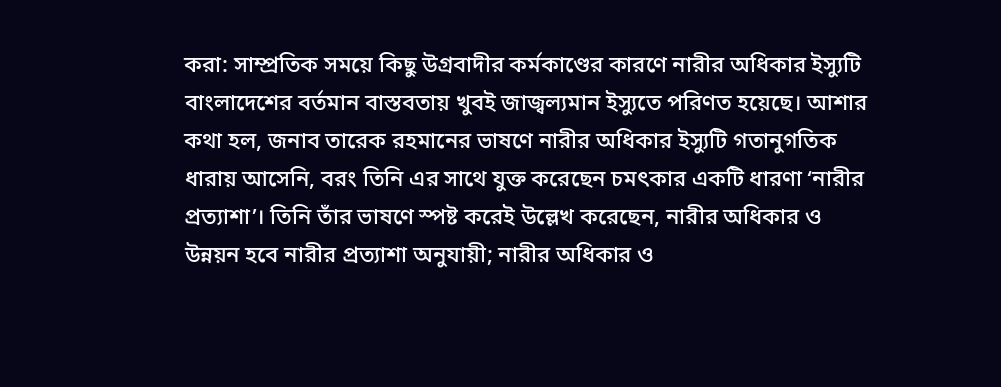করা: সাম্প্রতিক সময়ে কিছু উগ্রবাদীর কর্মকাণ্ডের কারণে নারীর অধিকার ইস্যুটি বাংলাদেশের বর্তমান বাস্তবতায় খুবই জাজ্বল্যমান ইস্যুতে পরিণত হয়েছে। আশার কথা হল, জনাব তারেক রহমানের ভাষণে নারীর অধিকার ইস্যুটি গতানুগতিক ধারায় আসেনি, বরং তিনি এর সাথে যুক্ত করেছেন চমৎকার একটি ধারণা ‘নারীর প্রত্যাশা’। তিনি তাঁর ভাষণে স্পষ্ট করেই উল্লেখ করেছেন, নারীর অধিকার ও উন্নয়ন হবে নারীর প্রত্যাশা অনুযায়ী; নারীর অধিকার ও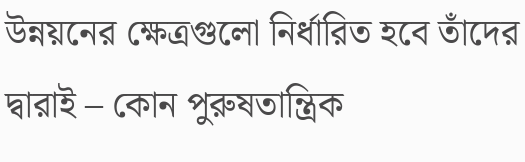উন্নয়নের ক্ষেত্রগুলো নির্ধারিত হবে তাঁদের দ্বারাই – কোন পুরুষতান্ত্রিক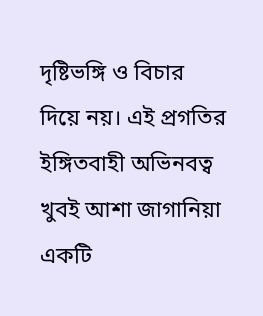দৃষ্টিভঙ্গি ও বিচার দিয়ে নয়। এই প্রগতির ইঙ্গিতবাহী অভিনবত্ব খুবই আশা জাগানিয়া একটি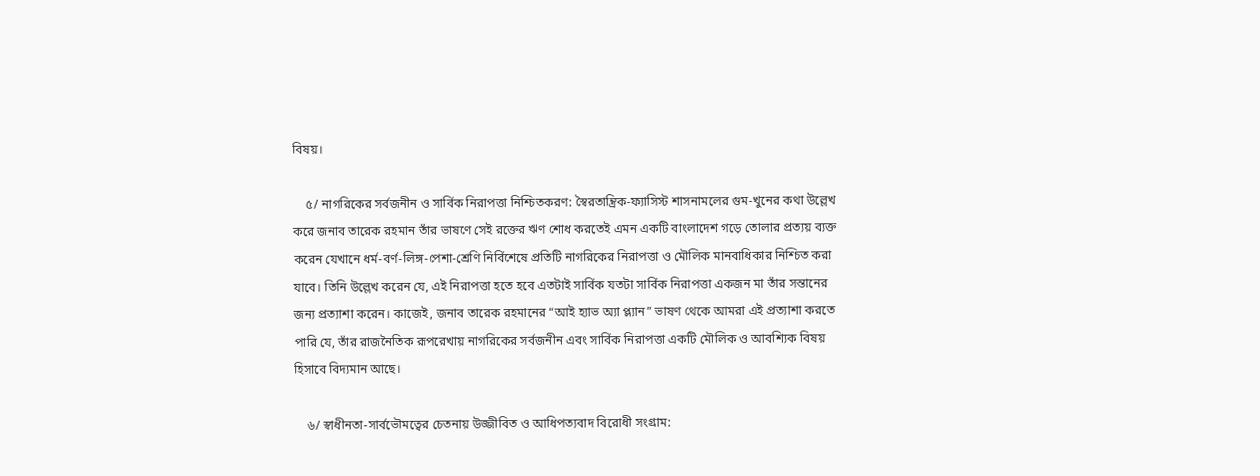বিষয়।

    ৫/ নাগরিকের সর্বজনীন ও সার্বিক নিরাপত্তা নিশ্চিতকরণ: স্বৈরতান্ত্রিক-ফ্যাসিস্ট শাসনামলের গুম-খুনের কথা উল্লেখ করে জনাব তারেক রহমান তাঁর ভাষণে সেই রক্তের ঋণ শোধ করতেই এমন একটি বাংলাদেশ গড়ে তোলার প্রত্যয় ব্যক্ত করেন যেখানে ধর্ম-বর্ণ-লিঙ্গ-পেশা-শ্রেণি নির্বিশেষে প্রতিটি নাগরিকের নিরাপত্তা ও মৌলিক মানবাধিকার নিশ্চিত করা যাবে। তিনি উল্লেখ করেন যে, এই নিরাপত্তা হতে হবে এতটাই সার্বিক যতটা সার্বিক নিরাপত্তা একজন মা তাঁর সন্তানের জন্য প্রত্যাশা করেন। কাজেই, জনাব তারেক রহমানের “আই হ্যাভ অ্যা প্ল্যান” ভাষণ থেকে আমরা এই প্রত্যাশা করতে পারি যে, তাঁর রাজনৈতিক রূপরেখায় নাগরিকের সর্বজনীন এবং সার্বিক নিরাপত্তা একটি মৌলিক ও আবশ্যিক বিষয় হিসাবে বিদ্যমান আছে।

    ৬/ স্বাধীনতা-সার্বভৌমত্বের চেতনায় উজ্জীবিত ও আধিপত্যবাদ বিরোধী সংগ্রাম: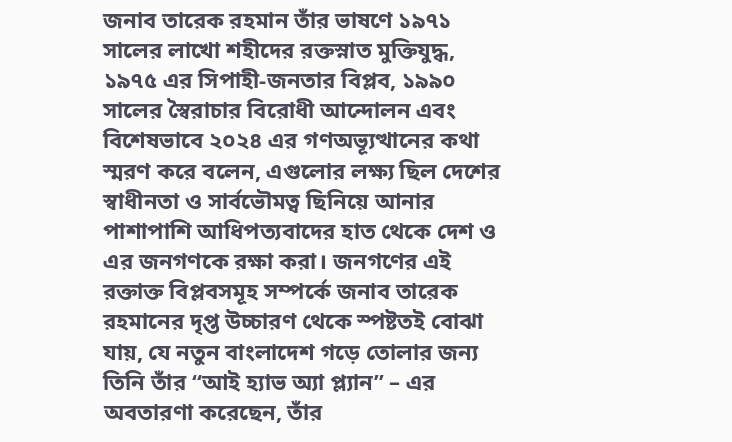জনাব তারেক রহমান তাঁর ভাষণে ১৯৭১ সালের লাখো শহীদের রক্তস্নাত মুক্তিযুদ্ধ, ১৯৭৫ এর সিপাহী-জনতার বিপ্লব, ১৯৯০ সালের স্বৈরাচার বিরোধী আন্দোলন এবং বিশেষভাবে ২০২৪ এর গণঅভ্যূত্থানের কথা স্মরণ করে বলেন, এগুলোর লক্ষ্য ছিল দেশের স্বাধীনতা ও সার্বভৌমত্ব ছিনিয়ে আনার পাশাপাশি আধিপত্যবাদের হাত থেকে দেশ ও এর জনগণকে রক্ষা করা। জনগণের এই রক্তাক্ত বিপ্লবসমূহ সম্পর্কে জনাব তারেক রহমানের দৃপ্ত উচ্চারণ থেকে স্পষ্টতই বোঝা যায়, যে নতুন বাংলাদেশ গড়ে তোলার জন্য তিনি তাঁর “আই হ্যাভ অ্যা প্ল্যান” – এর অবতারণা করেছেন, তাঁর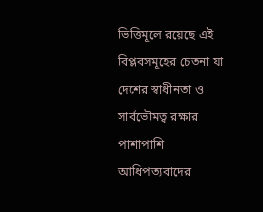ভিত্তিমূলে রয়েছে এই বিপ্লবসমূহের চেতনা যা দেশের স্বাধীনতা ও সার্বভৌমত্ব রক্ষার পাশাপাশি আধিপত্যবাদের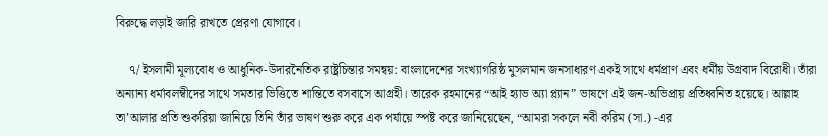বিরুদ্ধে লড়াই জারি রাখতে প্রেরণা যোগাবে।

    ৭/ ইসলামী মূল্যবোধ ও আধুনিক-উদারনৈতিক রাষ্ট্রচিন্তার সমন্বয়: বাংলাদেশের সংখ্যাগরিষ্ঠ মুসলমান জনসাধারণ একই সাথে ধর্মপ্রাণ এবং ধর্মীয় উগ্রবাদ বিরোধী। তাঁরা অন্যান্য ধর্মাবলম্বীদের সাথে সমতার ভিত্তিতে শান্তিতে বসবাসে আগ্রহী। তারেক রহমানের “আই হ্যাভ অ্যা প্ল্যান” ভাষণে এই জন-অভিপ্রায় প্রতিধ্বনিত হয়েছে। আল্লাহ তা’আলার প্রতি শুকরিয়া জানিয়ে তিনি তাঁর ভাষণ শুরু করে এক পর্যায়ে স্পষ্ট করে জানিয়েছেন, “আমরা সকলে নবী করিম (সা.) -এর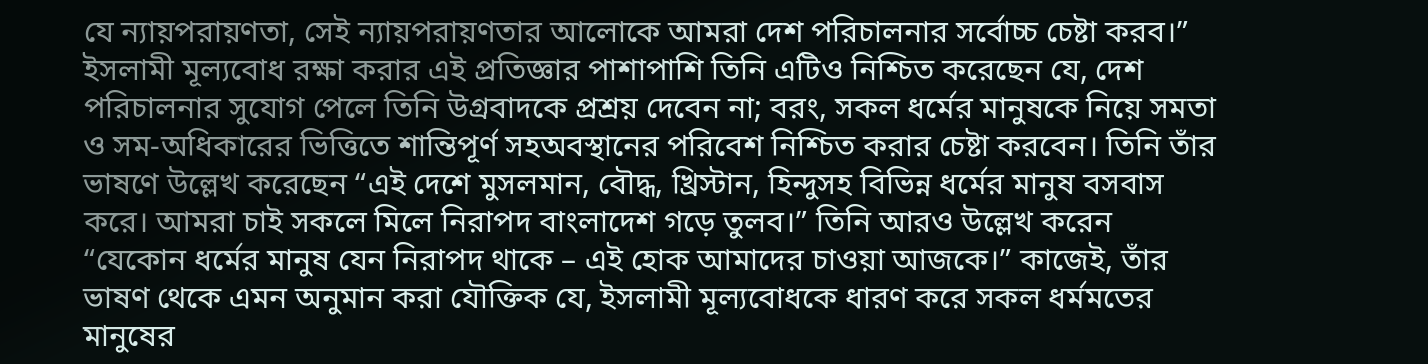যে ন্যায়পরায়ণতা, সেই ন্যায়পরায়ণতার আলোকে আমরা দেশ পরিচালনার সর্বোচ্চ চেষ্টা করব।” ইসলামী মূল্যবোধ রক্ষা করার এই প্রতিজ্ঞার পাশাপাশি তিনি এটিও নিশ্চিত করেছেন যে, দেশ পরিচালনার সুযোগ পেলে তিনি উগ্রবাদকে প্রশ্রয় দেবেন না; বরং, সকল ধর্মের মানুষকে নিয়ে সমতা ও সম-অধিকারের ভিত্তিতে শান্তিপূর্ণ সহঅবস্থানের পরিবেশ নিশ্চিত করার চেষ্টা করবেন। তিনি তাঁর ভাষণে উল্লেখ করেছেন “এই দেশে মুসলমান, বৌদ্ধ, খ্রিস্টান, হিন্দুসহ বিভিন্ন ধর্মের মানুষ বসবাস করে। আমরা চাই সকলে মিলে নিরাপদ বাংলাদেশ গড়ে তুলব।” তিনি আরও উল্লেখ করেন “যেকোন ধর্মের মানুষ যেন নিরাপদ থাকে – এই হোক আমাদের চাওয়া আজকে।” কাজেই, তাঁর ভাষণ থেকে এমন অনুমান করা যৌক্তিক যে, ইসলামী মূল্যবোধকে ধারণ করে সকল ধর্মমতের মানুষের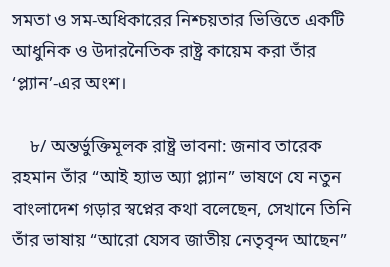সমতা ও সম-অধিকারের নিশ্চয়তার ভিত্তিতে একটি আধুনিক ও উদারনৈতিক রাষ্ট্র কায়েম করা তাঁর ‘প্ল্যান’-এর অংশ।

    ৮/ অন্তর্ভুক্তিমূলক রাষ্ট্র ভাবনা: জনাব তারেক রহমান তাঁর “আই হ্যাভ অ্যা প্ল্যান” ভাষণে যে নতুন বাংলাদেশ গড়ার স্বপ্নের কথা বলেছেন, সেখানে তিনি তাঁর ভাষায় “আরো যেসব জাতীয় নেতৃবৃন্দ আছেন”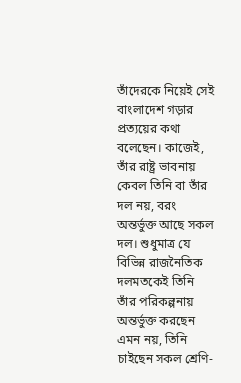তাঁদেরকে নিয়েই সেই বাংলাদেশ গড়ার প্রত্যয়ের কথা বলেছেন। কাজেই, তাঁর রাষ্ট্র ভাবনায় কেবল তিনি বা তাঁর দল নয়, বরং অন্তর্ভুক্ত আছে সকল দল। শুধুমাত্র যে বিভিন্ন রাজনৈতিক দলমতকেই তিনি তাঁর পরিকল্পনায় অন্তর্ভুক্ত করছেন এমন নয়, তিনি চাইছেন সকল শ্রেণি-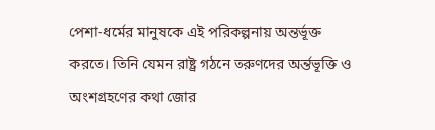পেশা-ধর্মের মানুষকে এই পরিকল্পনায় অন্তর্ভূক্ত করতে। তিনি যেমন রাষ্ট্র গঠনে তরুণদের অর্ন্তভূক্তি ও অংশগ্রহণের কথা জোর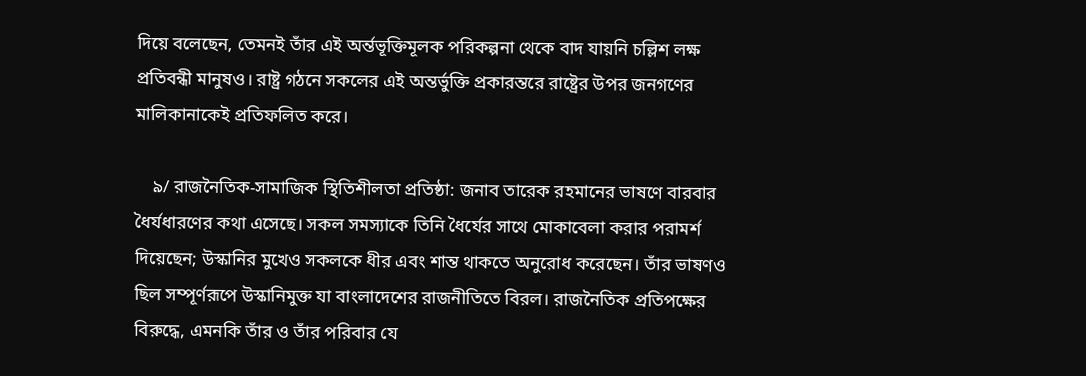দিয়ে বলেছেন, তেমনই তাঁর এই অর্ন্তভূক্তিমূলক পরিকল্পনা থেকে বাদ যায়নি চল্লিশ লক্ষ প্রতিবন্ধী মানুষও। রাষ্ট্র গঠনে সকলের এই অন্তর্ভুক্তি প্রকারন্তরে রাষ্ট্রের উপর জনগণের মালিকানাকেই প্রতিফলিত করে।

    ৯/ রাজনৈতিক-সামাজিক স্থিতিশীলতা প্রতিষ্ঠা: জনাব তারেক রহমানের ভাষণে বারবার ধৈর্যধারণের কথা এসেছে। সকল সমস্যাকে তিনি ধৈর্যের সাথে মোকাবেলা করার পরামর্শ দিয়েছেন; উস্কানির মুখেও সকলকে ধীর এবং শান্ত থাকতে অনুরোধ করেছেন। তাঁর ভাষণও ছিল সম্পূর্ণরূপে উস্কানিমুক্ত যা বাংলাদেশের রাজনীতিতে বিরল। রাজনৈতিক প্রতিপক্ষের বিরুদ্ধে, এমনকি তাঁর ও তাঁর পরিবার যে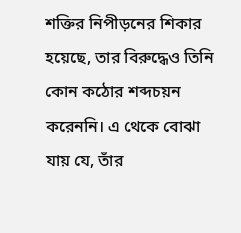শক্তির নিপীড়নের শিকার হয়েছে, তার বিরুদ্ধেও তিনি কোন কঠোর শব্দচয়ন করেননি। এ থেকে বোঝা যায় যে, তাঁর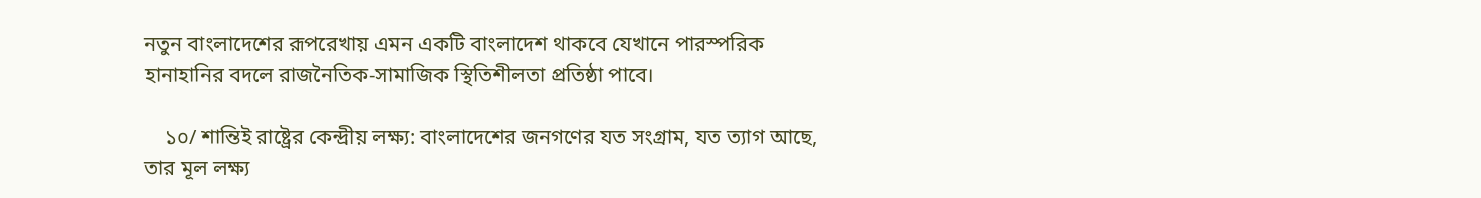নতুন বাংলাদেশের রূপরেখায় এমন একটি বাংলাদেশ থাকবে যেখানে পারস্পরিক হানাহানির বদলে রাজনৈতিক-সামাজিক স্থিতিশীলতা প্রতিষ্ঠা পাবে।

    ১০/ শান্তিই রাষ্ট্রের কেন্দ্রীয় লক্ষ্য: বাংলাদেশের জনগণের যত সংগ্রাম, যত ত্যাগ আছে, তার মূল লক্ষ্য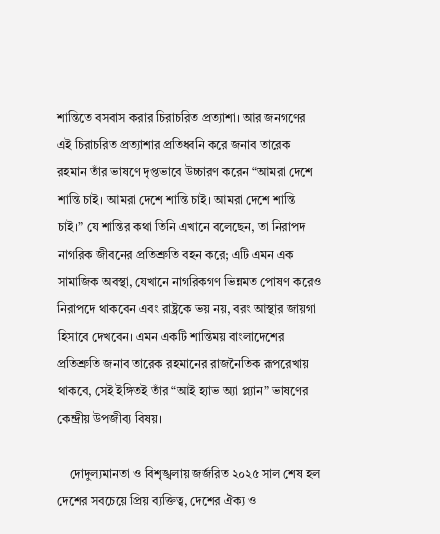শান্তিতে বসবাস করার চিরাচরিত প্রত্যাশা। আর জনগণের এই চিরাচরিত প্রত্যাশার প্রতিধ্বনি করে জনাব তারেক রহমান তাঁর ভাষণে দৃপ্তভাবে উচ্চারণ করেন “আমরা দেশে শান্তি চাই। আমরা দেশে শান্তি চাই। আমরা দেশে শান্তি চাই।” যে শান্তির কথা তিনি এখানে বলেছেন, তা নিরাপদ নাগরিক জীবনের প্রতিশ্রুতি বহন করে; এটি এমন এক সামাজিক অবস্থা, যেখানে নাগরিকগণ ভিন্নমত পোষণ করেও নিরাপদে থাকবেন এবং রাষ্ট্রকে ভয় নয়, বরং আস্থার জায়গা হিসাবে দেখবেন। এমন একটি শান্তিময় বাংলাদেশের প্রতিশ্রুতি জনাব তারেক রহমানের রাজনৈতিক রূপরেখায় থাকবে, সেই ইঙ্গিতই তাঁর “আই হ্যাভ অ্যা প্ল্যান” ভাষণের কেন্দ্রীয় উপজীব্য বিষয়।

    দোদুল্যমানতা ও বিশৃঙ্খলায় জর্জরিত ২০২৫ সাল শেষ হল দেশের সবচেয়ে প্রিয় ব্যক্তিত্ব, দেশের ঐক্য ও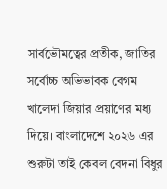সার্বভৌমত্বের প্রতীক, জাতির সর্বোচ্চ অভিভাবক বেগম খালেদা জিয়ার প্রয়াণের মধ্য দিয়ে। বাংলাদেশে ২০২৬ এর শুরুটা তাই কেবল বেদনা বিধুর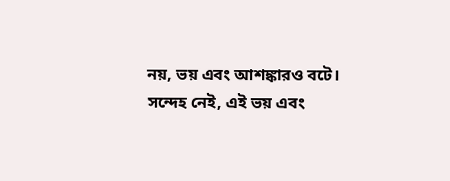নয়, ভয় এবং আশঙ্কারও বটে। সন্দেহ নেই, এই ভয় এবং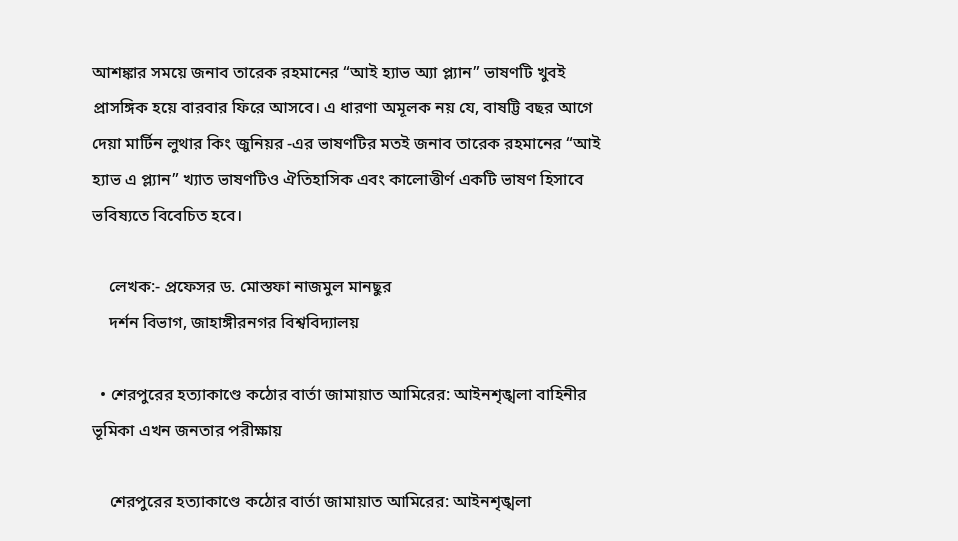আশঙ্কার সময়ে জনাব তারেক রহমানের “আই হ্যাভ অ্যা প্ল্যান” ভাষণটি খুবই প্রাসঙ্গিক হয়ে বারবার ফিরে আসবে। এ ধারণা অমূলক নয় যে, বাষট্টি বছর আগে দেয়া মার্টিন লুথার কিং জুনিয়র -এর ভাষণটির মতই জনাব তারেক রহমানের “আই হ্যাভ এ প্ল্যান” খ্যাত ভাষণটিও ঐতিহাসিক এবং কালোত্তীর্ণ একটি ভাষণ হিসাবে ভবিষ্যতে বিবেচিত হবে।

    লেখক:- প্রফেসর ড. মোস্তফা নাজমুল মানছুর
    দর্শন বিভাগ, জাহাঙ্গীরনগর বিশ্ববিদ্যালয়

  • শেরপুরের হত্যাকাণ্ডে কঠোর বার্তা জামায়াত আমিরের: আইনশৃঙ্খলা বাহিনীর ভূমিকা এখন জনতার পরীক্ষায়

    শেরপুরের হত্যাকাণ্ডে কঠোর বার্তা জামায়াত আমিরের: আইনশৃঙ্খলা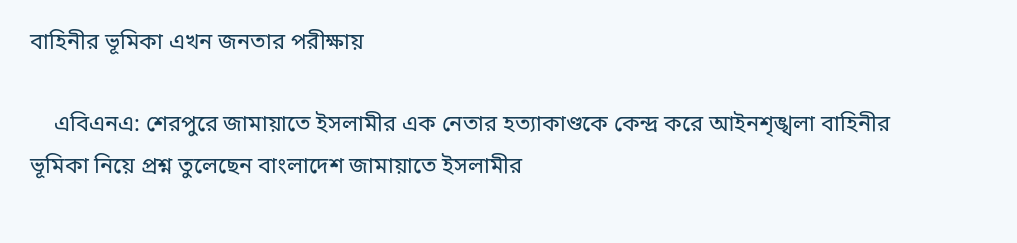বাহিনীর ভূমিকা এখন জনতার পরীক্ষায়

    এবিএনএ: শেরপুরে জামায়াতে ইসলামীর এক নেতার হত্যাকাণ্ডকে কেন্দ্র করে আইনশৃঙ্খলা বাহিনীর ভূমিকা নিয়ে প্রশ্ন তুলেছেন বাংলাদেশ জামায়াতে ইসলামীর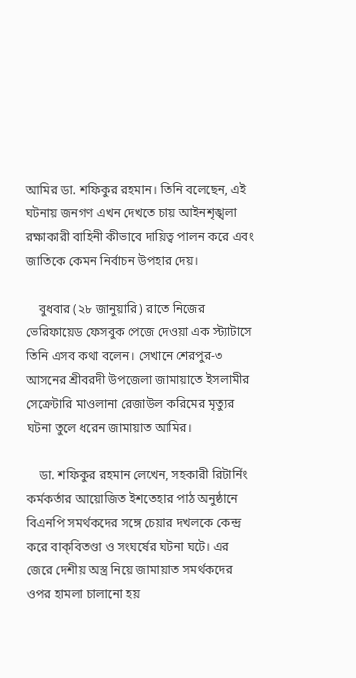আমির ডা. শফিকুর রহমান। তিনি বলেছেন, এই ঘটনায় জনগণ এখন দেখতে চায় আইনশৃঙ্খলা রক্ষাকারী বাহিনী কীভাবে দায়িত্ব পালন করে এবং জাতিকে কেমন নির্বাচন উপহার দেয়।

    বুধবার (২৮ জানুয়ারি) রাতে নিজের ভেরিফায়েড ফেসবুক পেজে দেওয়া এক স্ট্যাটাসে তিনি এসব কথা বলেন। সেখানে শেরপুর-৩ আসনের শ্রীবরদী উপজেলা জামায়াতে ইসলামীর সেক্রেটারি মাওলানা রেজাউল করিমের মৃত্যুর ঘটনা তুলে ধরেন জামায়াত আমির।

    ডা. শফিকুর রহমান লেখেন, সহকারী রিটার্নিং কর্মকর্তার আয়োজিত ইশতেহার পাঠ অনুষ্ঠানে বিএনপি সমর্থকদের সঙ্গে চেয়ার দখলকে কেন্দ্র করে বাক্‌বিতণ্ডা ও সংঘর্ষের ঘটনা ঘটে। এর জেরে দেশীয় অস্ত্র নিয়ে জামায়াত সমর্থকদের ওপর হামলা চালানো হয়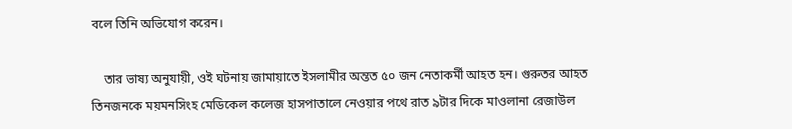বলে তিনি অভিযোগ করেন।

    তার ভাষ্য অনুযায়ী, ওই ঘটনায় জামায়াতে ইসলামীর অন্তত ৫০ জন নেতাকর্মী আহত হন। গুরুতর আহত তিনজনকে ময়মনসিংহ মেডিকেল কলেজ হাসপাতালে নেওয়ার পথে রাত ৯টার দিকে মাওলানা রেজাউল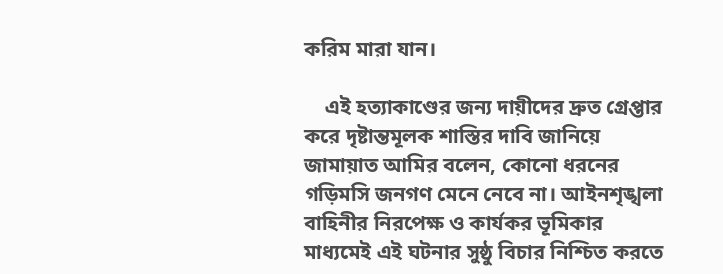করিম মারা যান।

    এই হত্যাকাণ্ডের জন্য দায়ীদের দ্রুত গ্রেপ্তার করে দৃষ্টান্তমূলক শাস্তির দাবি জানিয়ে জামায়াত আমির বলেন, কোনো ধরনের গড়িমসি জনগণ মেনে নেবে না। আইনশৃঙ্খলা বাহিনীর নিরপেক্ষ ও কার্যকর ভূমিকার মাধ্যমেই এই ঘটনার সুষ্ঠু বিচার নিশ্চিত করতে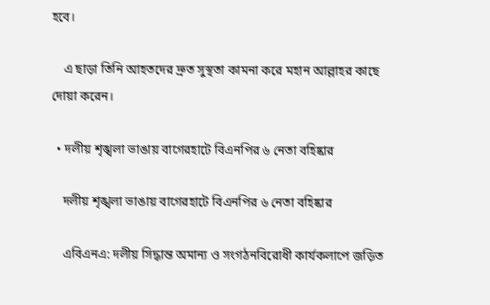হবে।

    এ ছাড়া তিনি আহতদের দ্রুত সুস্থতা কামনা করে মহান আল্লাহর কাছে দোয়া করেন।

  • দলীয় শৃঙ্খলা ভাঙায় বাগেরহাটে বিএনপির ৬ নেতা বহিষ্কার

    দলীয় শৃঙ্খলা ভাঙায় বাগেরহাটে বিএনপির ৬ নেতা বহিষ্কার

    এবিএনএ: দলীয় সিদ্ধান্ত অমান্য ও সংগঠনবিরোধী কার্যকলাপে জড়িত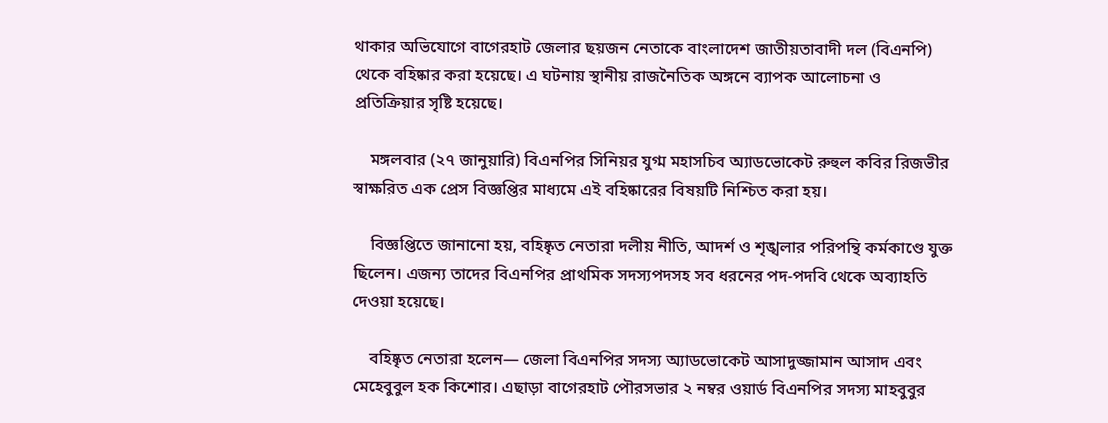থাকার অভিযোগে বাগেরহাট জেলার ছয়জন নেতাকে বাংলাদেশ জাতীয়তাবাদী দল (বিএনপি) থেকে বহিষ্কার করা হয়েছে। এ ঘটনায় স্থানীয় রাজনৈতিক অঙ্গনে ব্যাপক আলোচনা ও প্রতিক্রিয়ার সৃষ্টি হয়েছে।

    মঙ্গলবার (২৭ জানুয়ারি) বিএনপির সিনিয়র যুগ্ম মহাসচিব অ্যাডভোকেট রুহুল কবির রিজভীর স্বাক্ষরিত এক প্রেস বিজ্ঞপ্তির মাধ্যমে এই বহিষ্কারের বিষয়টি নিশ্চিত করা হয়।

    বিজ্ঞপ্তিতে জানানো হয়, বহিষ্কৃত নেতারা দলীয় নীতি, আদর্শ ও শৃঙ্খলার পরিপন্থি কর্মকাণ্ডে যুক্ত ছিলেন। এজন্য তাদের বিএনপির প্রাথমিক সদস্যপদসহ সব ধরনের পদ-পদবি থেকে অব্যাহতি দেওয়া হয়েছে।

    বহিষ্কৃত নেতারা হলেন— জেলা বিএনপির সদস্য অ্যাডভোকেট আসাদুজ্জামান আসাদ এবং মেহেবুবুল হক কিশোর। এছাড়া বাগেরহাট পৌরসভার ২ নম্বর ওয়ার্ড বিএনপির সদস্য মাহবুবুর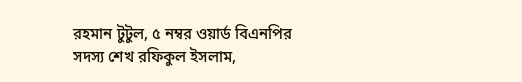রহমান টুটুল, ৫ নম্বর ওয়ার্ড বিএনপির সদস্য শেখ রফিকুল ইসলাম,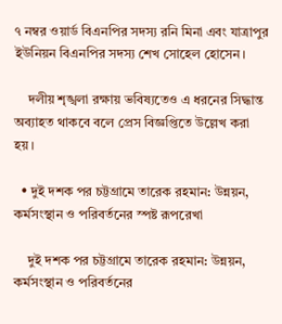৭ নম্বর ওয়ার্ড বিএনপির সদস্য রনি মিনা এবং যাত্রাপুর ইউনিয়ন বিএনপির সদস্য শেখ সোহেল হোসেন।

    দলীয় শৃঙ্খলা রক্ষায় ভবিষ্যতেও এ ধরনের সিদ্ধান্ত অব্যাহত থাকবে বলে প্রেস বিজ্ঞপ্তিতে উল্লেখ করা হয়।

  • দুই দশক পর চট্টগ্রামে তারেক রহমান: উন্নয়ন, কর্মসংস্থান ও পরিবর্তনের স্পষ্ট রূপরেখা

    দুই দশক পর চট্টগ্রামে তারেক রহমান: উন্নয়ন, কর্মসংস্থান ও পরিবর্তনের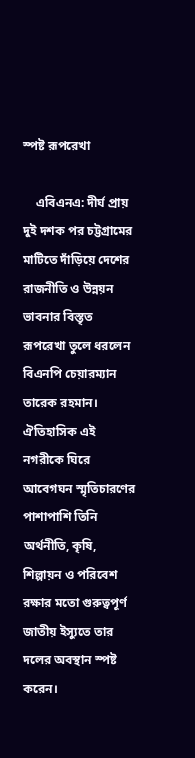স্পষ্ট রূপরেখা

    এবিএনএ: দীর্ঘ প্রায় দুই দশক পর চট্টগ্রামের মাটিতে দাঁড়িয়ে দেশের রাজনীতি ও উন্নয়ন ভাবনার বিস্তৃত রূপরেখা তুলে ধরলেন বিএনপি চেয়ারম্যান তারেক রহমান। ঐতিহাসিক এই নগরীকে ঘিরে আবেগঘন স্মৃতিচারণের পাশাপাশি তিনি অর্থনীতি, কৃষি, শিল্পায়ন ও পরিবেশ রক্ষার মতো গুরুত্বপূর্ণ জাতীয় ইস্যুতে তার দলের অবস্থান স্পষ্ট করেন।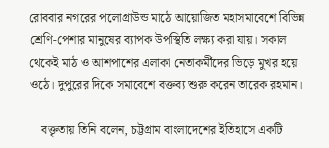রোববার নগরের পলোগ্রাউন্ড মাঠে আয়োজিত মহাসমাবেশে বিভিন্ন শ্রেণি-পেশার মানুষের ব্যাপক উপস্থিতি লক্ষ্য করা যায়। সকাল থেকেই মাঠ ও আশপাশের এলাকা নেতাকর্মীদের ভিড়ে মুখর হয়ে ওঠে। দুপুরের দিকে সমাবেশে বক্তব্য শুরু করেন তারেক রহমান।

    বক্তৃতায় তিনি বলেন, চট্টগ্রাম বাংলাদেশের ইতিহাসে একটি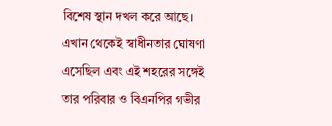বিশেষ স্থান দখল করে আছে। এখান থেকেই স্বাধীনতার ঘোষণা এসেছিল এবং এই শহরের সঙ্গেই তার পরিবার ও বিএনপির গভীর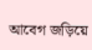আবেগ জড়িয়ে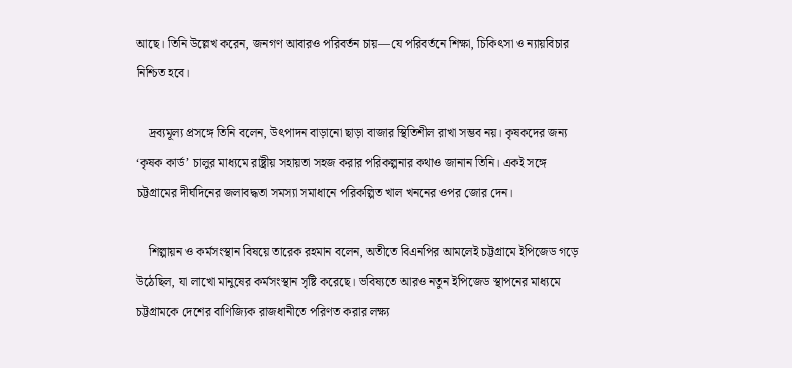আছে। তিনি উল্লেখ করেন, জনগণ আবারও পরিবর্তন চায়—যে পরিবর্তনে শিক্ষা, চিকিৎসা ও ন্যায়বিচার নিশ্চিত হবে।

    দ্রব্যমূল্য প্রসঙ্গে তিনি বলেন, উৎপাদন বাড়ানো ছাড়া বাজার স্থিতিশীল রাখা সম্ভব নয়। কৃষকদের জন্য ‘কৃষক কার্ড’ চালুর মাধ্যমে রাষ্ট্রীয় সহায়তা সহজ করার পরিকল্পনার কথাও জানান তিনি। একই সঙ্গে চট্টগ্রামের দীর্ঘদিনের জলাবদ্ধতা সমস্যা সমাধানে পরিকল্পিত খাল খননের ওপর জোর দেন।

    শিল্পায়ন ও কর্মসংস্থান বিষয়ে তারেক রহমান বলেন, অতীতে বিএনপির আমলেই চট্টগ্রামে ইপিজেড গড়ে উঠেছিল, যা লাখো মানুষের কর্মসংস্থান সৃষ্টি করেছে। ভবিষ্যতে আরও নতুন ইপিজেড স্থাপনের মাধ্যমে চট্টগ্রামকে দেশের বাণিজ্যিক রাজধানীতে পরিণত করার লক্ষ্য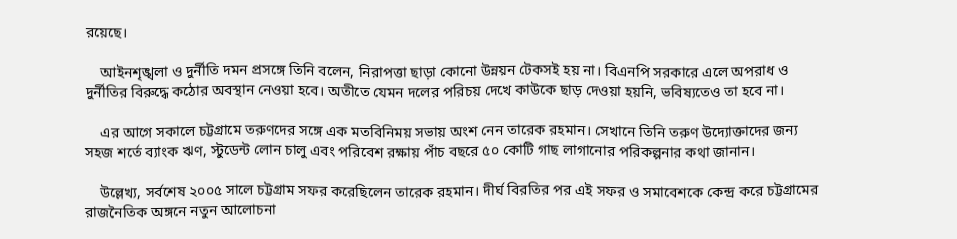রয়েছে।

    আইনশৃঙ্খলা ও দুর্নীতি দমন প্রসঙ্গে তিনি বলেন, নিরাপত্তা ছাড়া কোনো উন্নয়ন টেকসই হয় না। বিএনপি সরকারে এলে অপরাধ ও দুর্নীতির বিরুদ্ধে কঠোর অবস্থান নেওয়া হবে। অতীতে যেমন দলের পরিচয় দেখে কাউকে ছাড় দেওয়া হয়নি, ভবিষ্যতেও তা হবে না।

    এর আগে সকালে চট্টগ্রামে তরুণদের সঙ্গে এক মতবিনিময় সভায় অংশ নেন তারেক রহমান। সেখানে তিনি তরুণ উদ্যোক্তাদের জন্য সহজ শর্তে ব্যাংক ঋণ, স্টুডেন্ট লোন চালু এবং পরিবেশ রক্ষায় পাঁচ বছরে ৫০ কোটি গাছ লাগানোর পরিকল্পনার কথা জানান।

    উল্লেখ্য, সর্বশেষ ২০০৫ সালে চট্টগ্রাম সফর করেছিলেন তারেক রহমান। দীর্ঘ বিরতির পর এই সফর ও সমাবেশকে কেন্দ্র করে চট্টগ্রামের রাজনৈতিক অঙ্গনে নতুন আলোচনা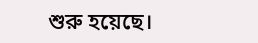শুরু হয়েছে।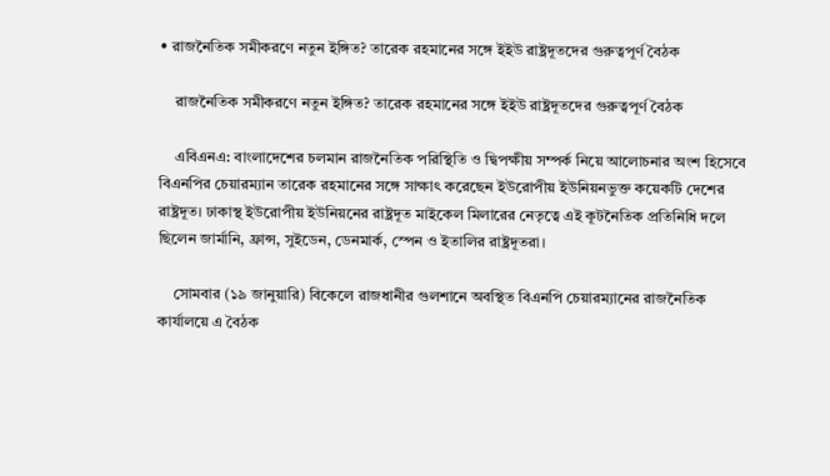• রাজনৈতিক সমীকরণে নতুন ইঙ্গিত? তারেক রহমানের সঙ্গে ইইউ রাষ্ট্রদূতদের গুরুত্বপূর্ণ বৈঠক

    রাজনৈতিক সমীকরণে নতুন ইঙ্গিত? তারেক রহমানের সঙ্গে ইইউ রাষ্ট্রদূতদের গুরুত্বপূর্ণ বৈঠক

    এবিএনএ: বাংলাদেশের চলমান রাজনৈতিক পরিস্থিতি ও দ্বিপক্ষীয় সম্পর্ক নিয়ে আলোচনার অংশ হিসেবে বিএনপির চেয়ারম্যান তারেক রহমানের সঙ্গে সাক্ষাৎ করেছেন ইউরোপীয় ইউনিয়নভুক্ত কয়েকটি দেশের রাষ্ট্রদূত। ঢাকাস্থ ইউরোপীয় ইউনিয়নের রাষ্ট্রদূত মাইকেল মিলারের নেতৃত্বে এই কূটনৈতিক প্রতিনিধি দলে ছিলেন জার্মানি, ফ্রান্স, সুইডেন, ডেনমার্ক, স্পেন ও ইতালির রাষ্ট্রদূতরা।

    সোমবার (১৯ জানুয়ারি) বিকেলে রাজধানীর গুলশানে অবস্থিত বিএনপি চেয়ারম্যানের রাজনৈতিক কার্যালয়ে এ বৈঠক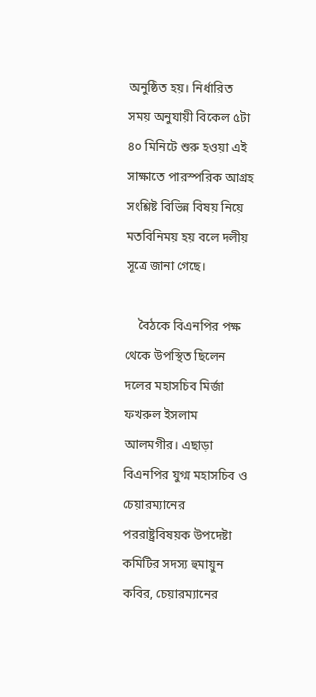অনুষ্ঠিত হয়। নির্ধারিত সময় অনুযায়ী বিকেল ৫টা ৪০ মিনিটে শুরু হওয়া এই সাক্ষাতে পারস্পরিক আগ্রহ সংশ্লিষ্ট বিভিন্ন বিষয় নিয়ে মতবিনিময় হয় বলে দলীয় সূত্রে জানা গেছে।

    বৈঠকে বিএনপির পক্ষ থেকে উপস্থিত ছিলেন দলের মহাসচিব মির্জা ফখরুল ইসলাম আলমগীর। এছাড়া বিএনপির যুগ্ম মহাসচিব ও চেয়ারম্যানের পররাষ্ট্রবিষয়ক উপদেষ্টা কমিটির সদস্য হুমায়ুন কবির, চেয়ারম্যানের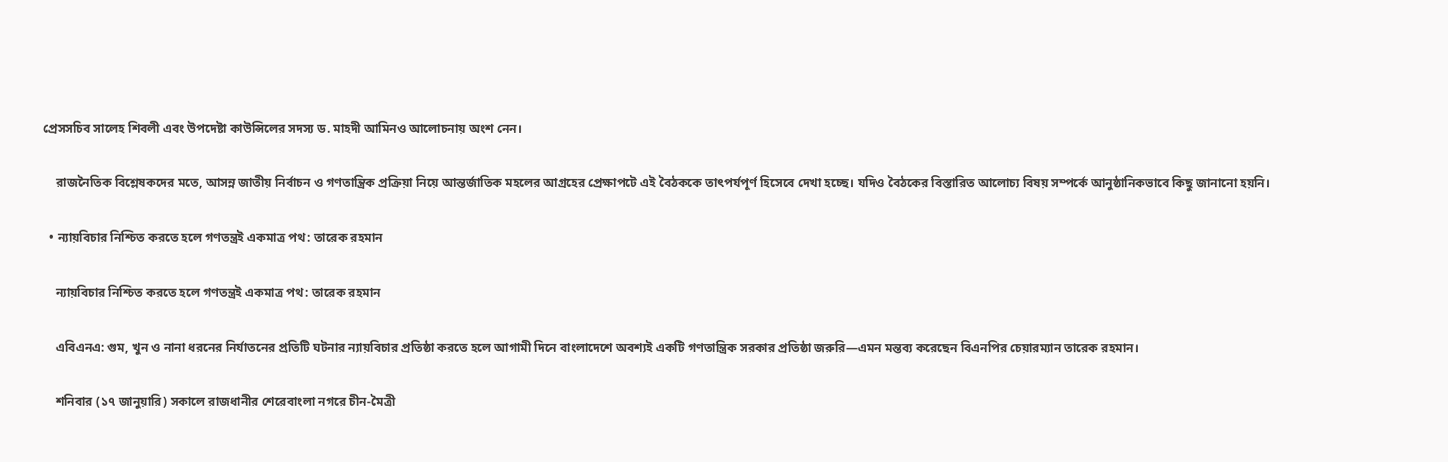প্রেসসচিব সালেহ শিবলী এবং উপদেষ্টা কাউন্সিলের সদস্য ড. মাহদী আমিনও আলোচনায় অংশ নেন।

    রাজনৈতিক বিশ্লেষকদের মতে, আসন্ন জাতীয় নির্বাচন ও গণতান্ত্রিক প্রক্রিয়া নিয়ে আন্তর্জাতিক মহলের আগ্রহের প্রেক্ষাপটে এই বৈঠককে তাৎপর্যপূর্ণ হিসেবে দেখা হচ্ছে। যদিও বৈঠকের বিস্তারিত আলোচ্য বিষয় সম্পর্কে আনুষ্ঠানিকভাবে কিছু জানানো হয়নি।

  • ন্যায়বিচার নিশ্চিত করতে হলে গণতন্ত্রই একমাত্র পথ: তারেক রহমান

    ন্যায়বিচার নিশ্চিত করতে হলে গণতন্ত্রই একমাত্র পথ: তারেক রহমান

    এবিএনএ: গুম, খুন ও নানা ধরনের নির্যাতনের প্রতিটি ঘটনার ন্যায়বিচার প্রতিষ্ঠা করতে হলে আগামী দিনে বাংলাদেশে অবশ্যই একটি গণতান্ত্রিক সরকার প্রতিষ্ঠা জরুরি—এমন মন্তব্য করেছেন বিএনপির চেয়ারম্যান তারেক রহমান।

    শনিবার (১৭ জানুয়ারি) সকালে রাজধানীর শেরেবাংলা নগরে চীন-মৈত্রী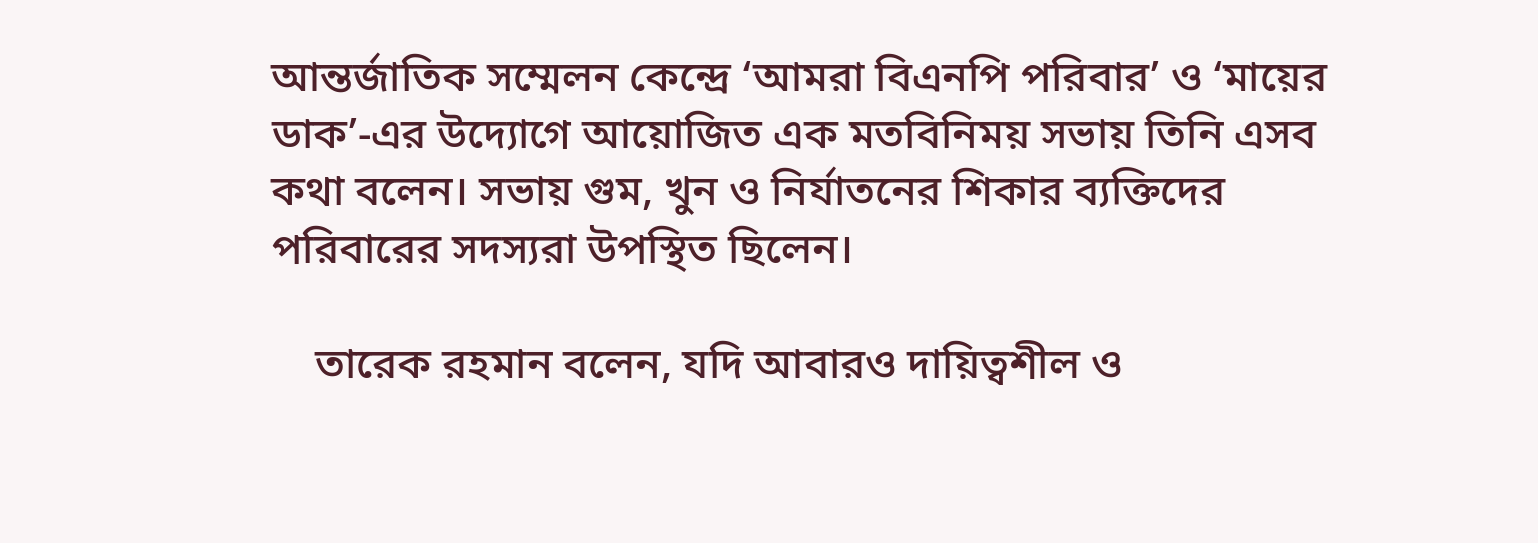আন্তর্জাতিক সম্মেলন কেন্দ্রে ‘আমরা বিএনপি পরিবার’ ও ‘মায়ের ডাক’-এর উদ্যোগে আয়োজিত এক মতবিনিময় সভায় তিনি এসব কথা বলেন। সভায় গুম, খুন ও নির্যাতনের শিকার ব্যক্তিদের পরিবারের সদস্যরা উপস্থিত ছিলেন।

    তারেক রহমান বলেন, যদি আবারও দায়িত্বশীল ও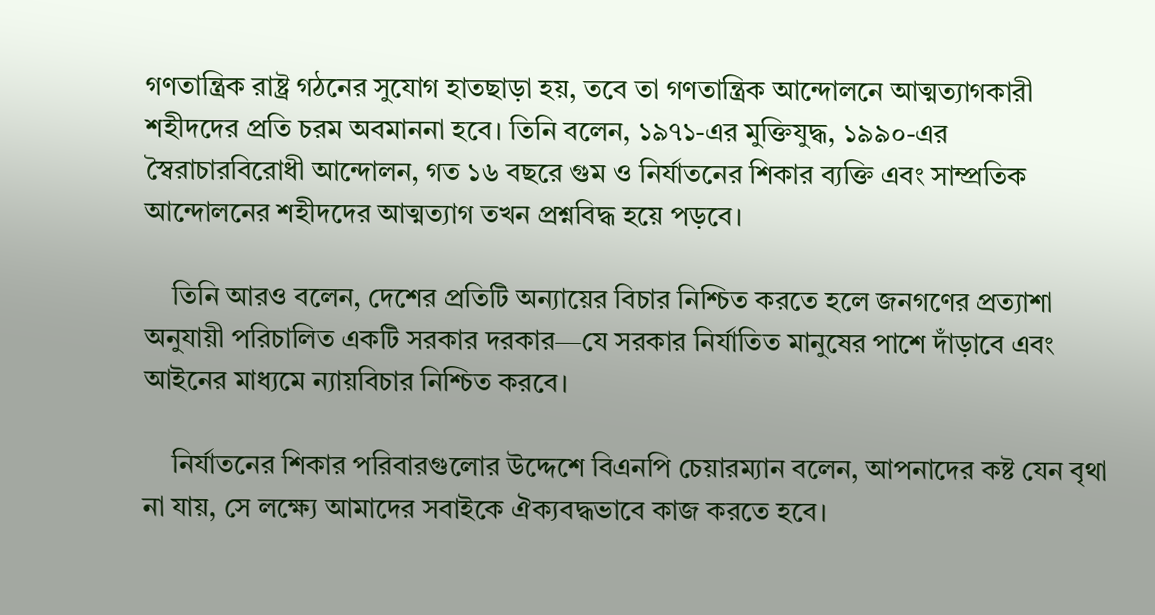গণতান্ত্রিক রাষ্ট্র গঠনের সুযোগ হাতছাড়া হয়, তবে তা গণতান্ত্রিক আন্দোলনে আত্মত্যাগকারী শহীদদের প্রতি চরম অবমাননা হবে। তিনি বলেন, ১৯৭১-এর মুক্তিযুদ্ধ, ১৯৯০-এর স্বৈরাচারবিরোধী আন্দোলন, গত ১৬ বছরে গুম ও নির্যাতনের শিকার ব্যক্তি এবং সাম্প্রতিক আন্দোলনের শহীদদের আত্মত্যাগ তখন প্রশ্নবিদ্ধ হয়ে পড়বে।

    তিনি আরও বলেন, দেশের প্রতিটি অন্যায়ের বিচার নিশ্চিত করতে হলে জনগণের প্রত্যাশা অনুযায়ী পরিচালিত একটি সরকার দরকার—যে সরকার নির্যাতিত মানুষের পাশে দাঁড়াবে এবং আইনের মাধ্যমে ন্যায়বিচার নিশ্চিত করবে।

    নির্যাতনের শিকার পরিবারগুলোর উদ্দেশে বিএনপি চেয়ারম্যান বলেন, আপনাদের কষ্ট যেন বৃথা না যায়, সে লক্ষ্যে আমাদের সবাইকে ঐক্যবদ্ধভাবে কাজ করতে হবে।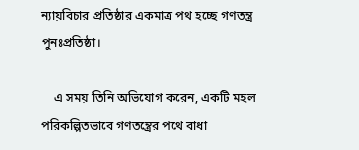ন্যায়বিচার প্রতিষ্ঠার একমাত্র পথ হচ্ছে গণতন্ত্র পুনঃপ্রতিষ্ঠা।

    এ সময় তিনি অভিযোগ করেন, একটি মহল পরিকল্পিতভাবে গণতন্ত্রের পথে বাধা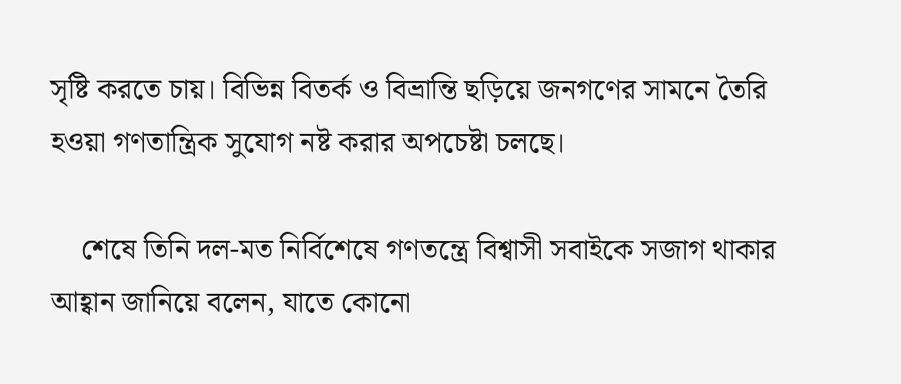সৃষ্টি করতে চায়। বিভিন্ন বিতর্ক ও বিভ্রান্তি ছড়িয়ে জনগণের সামনে তৈরি হওয়া গণতান্ত্রিক সুযোগ নষ্ট করার অপচেষ্টা চলছে।

    শেষে তিনি দল-মত নির্বিশেষে গণতন্ত্রে বিশ্বাসী সবাইকে সজাগ থাকার আহ্বান জানিয়ে বলেন, যাতে কোনো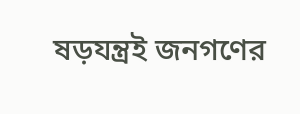ষড়যন্ত্রই জনগণের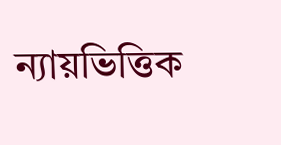ন্যায়ভিত্তিক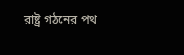রাষ্ট্র গঠনের পথ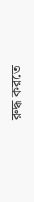রুদ্ধ করতে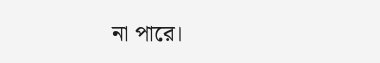না পারে।